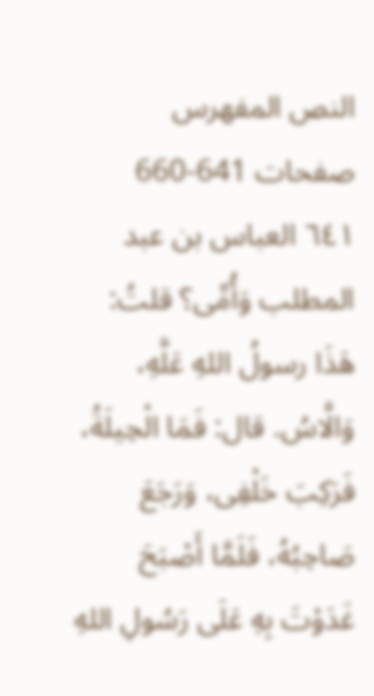النص المفهرس
صفحات 641-660
٦٤١ العباس بن عبد المطلب وَأُمِّى؟ قلتُ: هَذَا رسولُ اللهِ عَلَّهِ، وَالَّاسُ. قال: فَمَا الْحِيلَةُ، فَرَكِبَ خَلْفِى، وَرَجَعَ صَاحِبُهُ، فَلَمَّا أَصْبَحَ غَدَوْتَ بِهِ عَلَى رَسُولِ اللهِ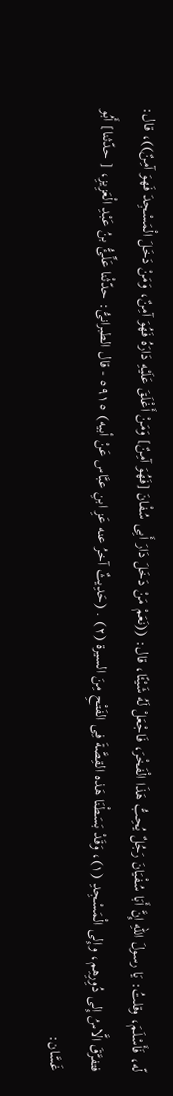لّه، فَأَسْلَمَ، وقلتُ: يَا رسولَ اللهِ إِنَّ أَبَا سُفْيَانَ رَجُلٌ يُحِبُّ هَذَا الْفَخْرَ، فَاجْعَلْ لَهُ شَيْئًا، قال: ((نَعَمْ مَنْ دَخَلَ دَارَ أَبِى سُفْانَ [فَهُوَ آمِنٌ] وَمَنْ أَغْلَقَ عَلَيْهِ دَارَهُ فَهُوَ آمِنٌ، وَمَنْ دَخَلَ الْمَسْجِدَ فَهوَ آمِنٌ))، قال: فتفرَّقَ الَّاسُ إِلى دُوِرِهِم، وإِلى الْمَسْجِدِ (١)، وَقَدْ بَسَطْنَا هَذه القِصَّةَ فِى الفَتْحِ مِنَ السيرة (٢) . (حَدِيثٌ آخرُ عنه عَزِ ابنِ عبَّاس عَنْ أبيه) ٥٩١٥ - قال الطبرانىُّ: حدّثْنا عَلِّئُّ بنُ عَبْدِ الْعَزِيزِ، [ حدّثنا] أَبُو غَسَّان: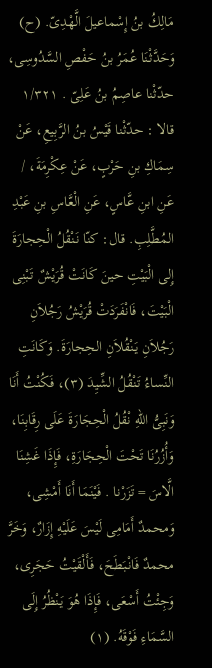مَالِكُ بنُ إِسْماعيلَ الَّهْدِىّ. (ح) وَحَدَّثْنَا عُمَرُ بنُ حَفْصِ السَّدُوسِى، حدّثْنا عاصِمُ بنُ عَلِىّ . ١/٣٢١ قالا : حدّثْنا قَيْسُ بنُ الرَّبِيعِ، عَنْ سِمَاكِ بنِ حَرْبٍ، عَنْ عِكْرِمَةَ، / عَنِ ابنِ عَّاسٍ، عَنِ الْعَّاسِ بنِ عَبْدِ المُطَّلِبِ. قال: كنّا نَنْقُلُ الْحِجارَةَ إِلى الْبَيْتِ حينَ كَانَتْ قُرَيْشٌ تَبْنِى الْبَيْتَ، فَانْفَرَدَتْ قُرَيْشُ رَجُلاَنِ رَجُلاَنِ يَنْقُلاَنِ الحِجارَةَ. وَكَانَتِ النِّساءُ تَنْقُلُ الشِّيِدَ (٣)، فَكُنْتُ أَنَا وَنَبِىُّ اللهِ نْقُلُ الْحِجَارَةَ عَلَى رِقَابِنَا، وَأُزُرُنَا تَحْتَ الْحِجَارَةِ، فَإِذَا غَشِنَا الَّاسَ = تَزَرْنا . فَيْنَمَا أَنَا أَمْشِى، وَمحمدٌ أَمَامِى لَيْسَ عَلَيْهِ إِزَارٌ، وَخَرَّ محمدٌ فَانْبَطَحَ، فَأَلْقَيْتُ حَجَرِى، وَجِئْتُ أَسْعَى، فَإِذَا هُوَ يَنْظُرُ إِلَى السَّمَاءِ فَوْقَهُ. (١)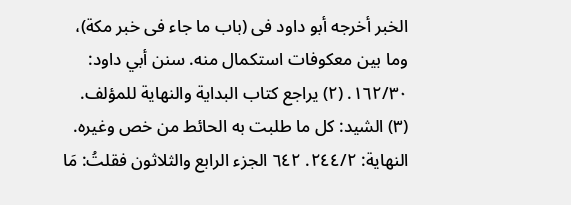الخبر أخرجه أبو داود فى (باب ما جاء فى خبر مكة)، وما بين معكوفات استكمال منه. سنن أبي داود: ١٦٢/٣٠. (٢) يراجع كتاب البداية والنهاية للمؤلف. (٣) الشيد: كل ما طلبت به الحائط من خص وغيره. النهاية: ٢٤٤/٢. ٦٤٢ الجزء الرابع والثلاثون فقلتُ: مَا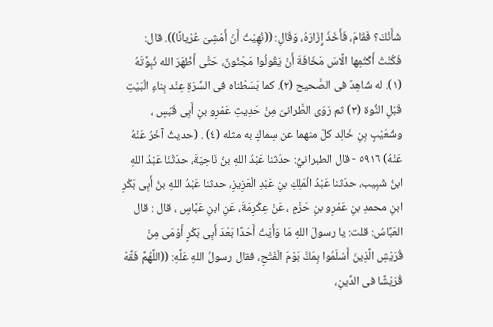شَأَنُكَ؟ فَقَامَ، فَأَخَذَ إِزَارَهُ، وَقَالِ: ((نُهِيْتُ أَنْ أَمْشِىَ عُرْيانًا)). قال: فَكُنْتُ أَكْتُمِها الَّاسَ مَخَافَةَ أَنْ يَقُولُوا مَجْنُونٌ، حَتَّى أَظْهَرَ الله نُبِوَّتَهُ (١). له شَاهِدٌ فى الصَّحيح (٢). كما بَسَطْناه فى السِّرَةِ عِنْد بِناءِ الْبَيْتِ قَبْلِ النُّوة (٣) ثم رَوَى الطَّرانىّ مِنْ حَدِيثِ عَمْرِو بنِ أَبِى قَبْسٍ ، وشُعَيْبٍ بِنِ خَالِد كلّ منهما عن سِماكٍ به مثله (٤) . (حديثُ آخَرُ عَنْهُ عَنْهُ) ٥٩١٦ - قال الطبرانيُّ: حدّثنا عَبْدُ اللهِ بنُ نَاحِيَةَ، حدّثْنَا عَبْدُ اللهِ ابنُ شَبِيب، حدّثنا عَبْدُ الْمَلِكِ بنِ عَبْدِ الْعَزِيزِ، حدثنا عَبْدُ اللهِ بنُ أَبِى بَكْرِ ابنِ محمدِ بنِ عَمْرِو بنِ حَزْمٍ ، عَنْ عِكْرِمَةَ، عَنِ ابنِ عَبَّاسٍ ، قال : قال العَبَّاسُ: قلت: يا رسولَ اللهِ مَا وَأَيْتُ أَحَدًا بَعْدَ أَبِى بَكْرٍ أَوْمَى مِنْ قُرَيْشِ الَّذِينَ أَسْلَمُوا بِمَكَّ بَوْمَ الْفَتْحِ، فقال رسولُ اللهِ عَلَّهِ: ((اللَّهُمَّ فَقَّهْ قُرَيْشًا فى الدِّينِ،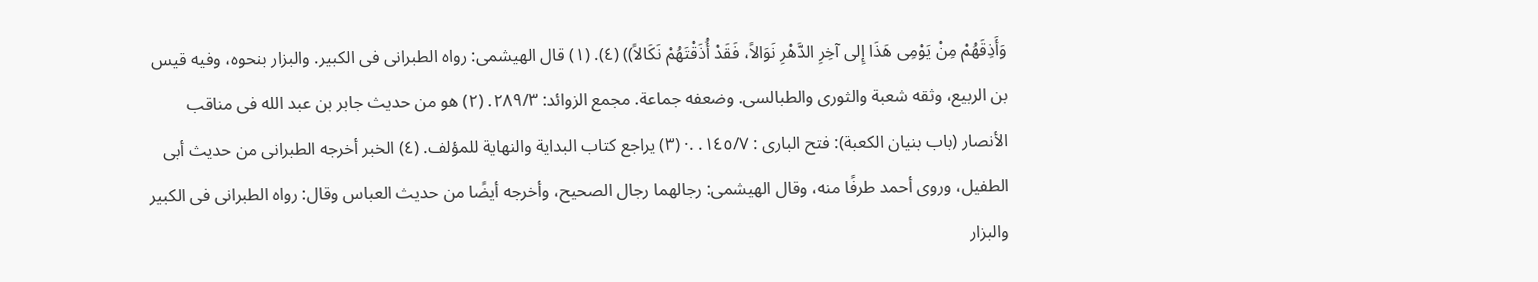وَأَذِقَهُمْ مِنْ يَوْمِى هَذَا إِلى آخِرِ الدَّهْرِ نَوَالاً، فَقَدْ أُذَقْتَهُمْ نَكَالاً)) (٤). (١) قال الهيشمى: رواه الطبرانى فى الكبير. والبزار بنحوه، وفيه قيس بن الربيع، وثقه شعبة والثورى والطبالسى. وضعفه جماعة. مجمع الزوائد: ٢٨٩/٣. (٢) هو من حديث جابر بن عبد الله فى مناقب الأنصار (باب بنيان الكعبة): فتح البارى : ١٤٥/٧. .· (٣) يراجع كتاب البداية والنهاية للمؤلف. (٤) الخبر أخرجه الطبرانى من حديث أبى الطفيل، وروى أحمد طرفًا منه، وقال الهيشمى: رجالهما رجال الصحيح، وأخرجه أيضًا من حديث العباس وقال: رواه الطبرانى فى الكبير والبزار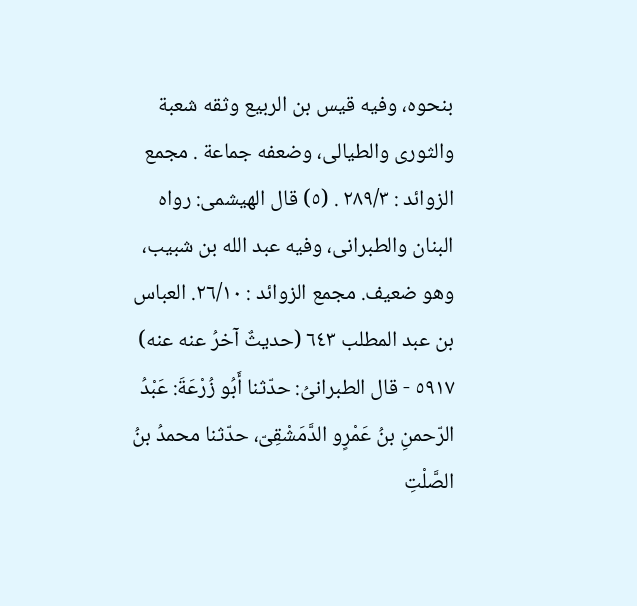بنحوه، وفيه قيس بن الربيع وثقه شعبة والثورى والطيالى، وضعفه جماعة . مجمع الزوائد : ٢٨٩/٣ . (٥) قال الهيشمى: رواه البنان والطبرانى، وفيه عبد الله بن شبيب، وهو ضعيف. مجمع الزوائد : ٢٦/١٠. العباس بن عبد المطلب ٦٤٣ (حديثٌ آخرُ عنه عنه) ٥٩١٧ - قال الطبرانىُ: حدّثنا أَبُو زُرْعَةَ: عَبْدُ الرّحمنِ بنُ عَمْرٍو الدَّمَشْقِىّ، حدّثنا محمدُ بنُ الصَّلْتِ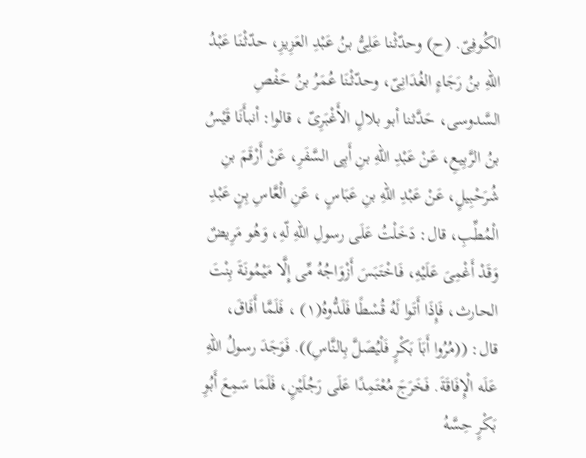الكُوفِىّ. (ح) وحدّثْنا عَلِىُّ بنُ عَبْدِ العَزِيزِ، حدّثْنَا عَبْدُ اللهِ بنُ رَجَاءٍ الغُدَانِىّ، وحدّثْنَا عُمَرُ بنُ حَفْصِ السَّدوسى، حَدَّثنا أبو بلالٍ الأَغْبَرِىّ ، قالوا: أنبأَنَا قَيْسُ بنُ الرَّبِيعِ، عَنْ عَبْدِ اللهِ بنِ أَبِى السَّفَرِ، عَنْ أَرْقَمَ بنِ شُرَحْبِيلٍ، عَنْ عَبْدِ اللهِ بنِ عَبَاسٍ ، عَنِ الْعَّاسِ بِنٍ عَبْدِ الْمُطِّبِ، قال: دَخَلْتُ عَلَى رسولِ اللهِ لّهِ، وَهُو مَرِيضٌ وَقَدْ أَغْمِىَ عَلَيْهِ، فَاخْتَبَسَ أَزْوَاجُهُ مِّى إِلَّا مَيْمُونَةَ بِنْتَ الحارث، فَإِذَا أَتَوا لَهُ قُسْطًا فَلَدُّوهُ(١) ، فَلَمَّا أَفَاقَ، قال: ((مُرُوا أَبَاَ بَكْرٍ فَلْيُصَلَّ بِالنَّاسِ)). فَوَجَدَ رسولُ اللهِ عَلَه الْإِفَاقَةَ. فَخَرَجَ مُعْتَمِدًا عَلَى رَجُلَيْنٍ، فَلَمَا سَمِعَ أَبُوِ بَكْرٍ حِسَّهُ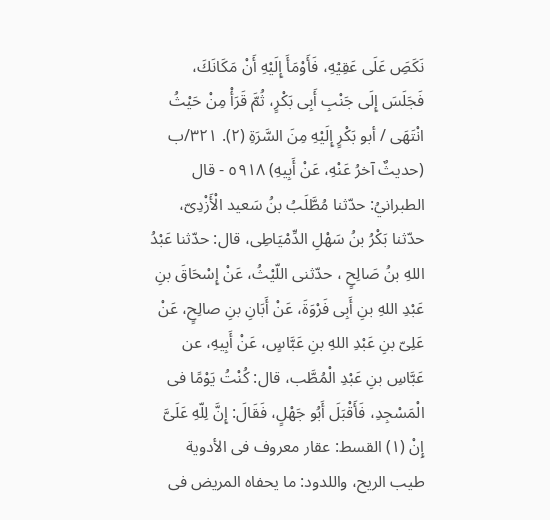نَكَصَِ عَلَى عَقِيْهِ، فَأَوْمَأَ إِلَيْهِ أَنْ مَكَانَكَ، فَجَلَسَ إِلَى جَنْبِ أَبِى بَكْرٍ، ثُمَّ قَرَأْ مِنْ حَيْثُ انْتَهَى / أبو بَكْرٍ إِلَيْهِ مِنَ السَّرَةِ (٢). ٣٢١/ب (حديثٌ آخرُ عَنْهِ، عَنْ أَبِيهِ) ٥٩١٨ - قال الطبرانيُ: حدّثنا مُطَّلَبُ بنُ سَعيد الْأَزْدِىّ، حدّثنا بَكْرُ بنُ سَهْلِ الدِّمْيَاطِى، قال: حدّثنا عَبْدُ اللهِ بنُ صَالِحٍ ، حدّثنى اللّيْثُ، عَنْ إِسْحَاقَ بنِ عَبْدِ اللهِ بنِ أَبِى فَرْوَةَ، عَنْ أَبَانِ بنِ صالِحٍ، عَنْ عَلِىّ بنِ عَبْدِ اللهِ بنِ عَبَّاسٍ، عَنْ أَبِيهِ، عن عَبَّاسِ بنِ عَبْدِ الْمُطَّب، قال: كُنْتُ يَوْمًا فى الْمَسْجِدِ، فَأَقْبَلَ أَبُو جَهْلٍ، فَقَالَ: إِنَّ لِلّهِ عَلَىَّ إِنْ (١) القسط: عقار معروف فى الأدوية طيب الريح، واللدود: ما يحفاه المريض فى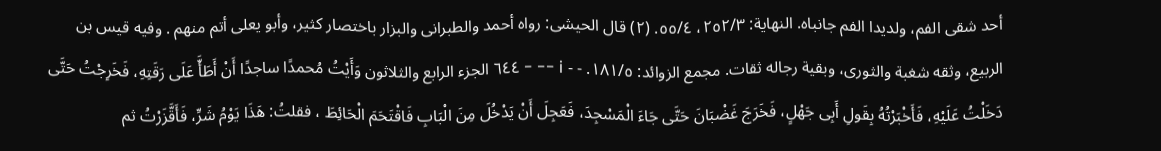أحد شقى الفم، ولديدا الفم جانباه. النهاية: ٢٥٢/٣، ٥٥/٤. (٢) قال الحيشى: رواه أحمد والطبرانى والبزار باختصار كثير، وأبو يعلى أتم منهم . وفيه قيس بن الربيع، وثقه شغبة والثورى، وبقية رجاله ثقات. مجمع الزوائد: ١٨١/٥. - - i -- - ٦٤٤ الجزء الرابع والثلاثون وَأَيْتُ مُحمدًا ساجدًا أَنْ أَطَأَّ عَلَى رَقَتِهِ، فَخَرِجْتُ حَتَّى دَخَلْتُ عَلَيْهِ، فَأَخْبَرْتُهُ بِقَولِ أَبِى جَهْلٍ، فَخَرَجَ غَضْبَانَ حَتَّى جَاءَ الْمَسْجِدَ، فَعَجِلَ أَنْ يَدْخُلَ مِنَ الْبَابِ فَاقْتَحَمَ الْحَائِطَ ، فقلتُ: هَذَا يَوْمُ شَرِّ، فَأَقَّزَرْتُ ثم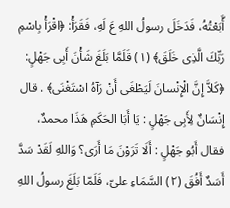أَّبَعْتُهُ، فَدَخَلَ رسولُ اللهِ عَ لَهِ، فَقَرَأْ: ﴿اقْرَأْ بِاسْمِ رَبِّكَ الَّذِى خَلَقَ﴾ (١) قَلَمَّا بَلَغَ شَأْنَ أَبِى جَهْلٍ: ﴿كَلاَّ إِنَّ الْإِنْسانَ لَيَطْغَى أَنْ رَآهُ اسْتَغْنَى﴾ . قال إِنْسَانٌ لِأَبِى جَهْلٍ : يَا أَبَا الحَكَمِ هَذَا محمدٌ، فقال أَبُو جَهْلٍ : أَلَا تَرَوْنَ مَا أَرَى؟ وَاللهِ لَقَدْ سَدَّ أَسَدٌ أَفُقَ (٢) السَّمَاءِ علىّ، فَلَمّا بَلَغَ رسولُ اللهِ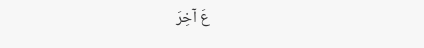عَ آخِرَ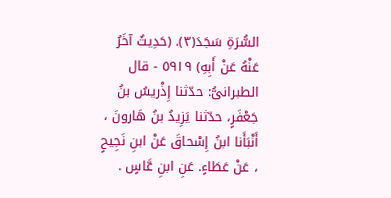السُّرَةِ سَجَدَ(٣). (حَدِيثٌ آخَرُ عَنْهُ عَنْ أَبِهِ) ٥٩١٩ - قال الطبرانىُّ: حدّثنا إِذْريسُ بنُ جَعْفَرٍ، حدّثنا يَزِيدُ بنُ هَارونَ ، أَنْبَأَنا ابنُ إِسْحاقَ عَنْ ابنِ نَجِيحٍ ، عَنْ عَطَاءٍ. عَنِ ابنِ عَّاسٍ .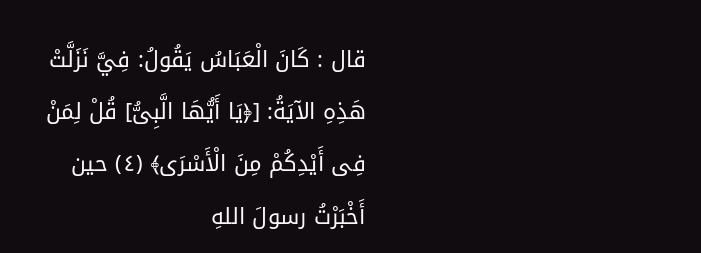قال : كَانَ الْعَبَاسُ يَقُولُ: فِيَّ نَزَلَّتْ هَذِهِ الآيَةُ: [﴿يَا أَيُّهَا الَّبِىُّ] قُلْ لِمَنْ فِى أَيْدِكُمْ مِنَ الْأَسْرَى﴾ (٤) حين أَخْبَرْتُ رسولَ اللهِ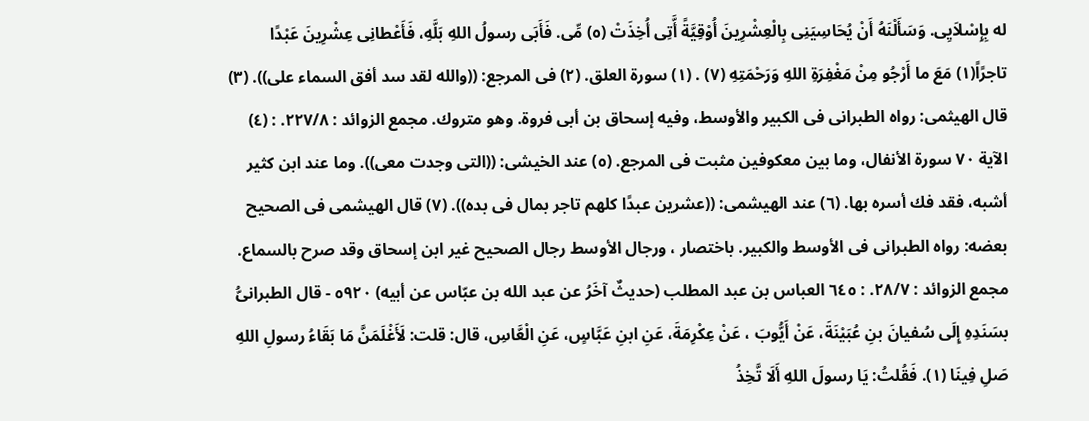له بِإِسْلاَيِى. وَسَأَلْنَهُ أَنْ يُحَاسِيَنِى بِالْعِشْرِينَ أُوْقِيَّةً أَّتِى أُخِذَتْ (٥) مِّى. فَأَبَى رسولُ اللهِ بَلَّهِ، فَأَعْطانِى عِشْرِينَ عَبْدًا تاجرًاً(١) مَعَ ما أَرْجُو مِنْ مَغْفِرَةِ اللهِ وَرَحْمَتِهِ (٧) . (١) سورة العلق. (٢) فى المرجع: ((والله لقد سد أفق السماء على)). (٣) قال الهيثمى: رواه الطبرانى فى الكبير والأوسط، وفيه إسحاق بن أبى فروة. وهو متروك. مجمع الزوائد : ٢٢٧/٨. : (٤) الآية ٧٠ سورة الأنفال، وما بين معكوفين مثبت فى المرجع. (٥) عند الخيشى: ((التى وجدت معى)). وما عند ابن كثير أشبه، فقد فك أسره بها. (٦) عند الهيشمى: ((عشرين عبدًا كلهم تاجر بمال فى بده)). (٧) قال الهيشمى فى الصحيح بعضه: رواه الطبرانى فى الأوسط والكبير. باختصار ، ورجال الأوسط رجال الصحيح غير ابن إسحاق وقد صرح بالسماع. مجمع الزوائد : ٢٨/٧. : ٦٤٥ العباس بن عبد المطلب (حديثٌ آخَرُ عن عبد الله بن عبّاس عن أبيه) ٥٩٢٠ - قال الطبرانىُّ بسَنَدِهِ إِلَى سُفيانَ بنِ عُبَيْنَةَ، عَنْ أَيُّوبَ ، عَنْ عِكْرِمَةَ، عَنِ ابنِ عَبَّاسٍ، عَنِ الْعَّاسِ، قال: قلت: لَأَغْلَمَنَّ مَا بَقَاءُ رسولِ اللهِ صَلِ فِينَا (١). فَقُلتُ: يَا رسولَ اللهِ أَلَا تَّخِذُ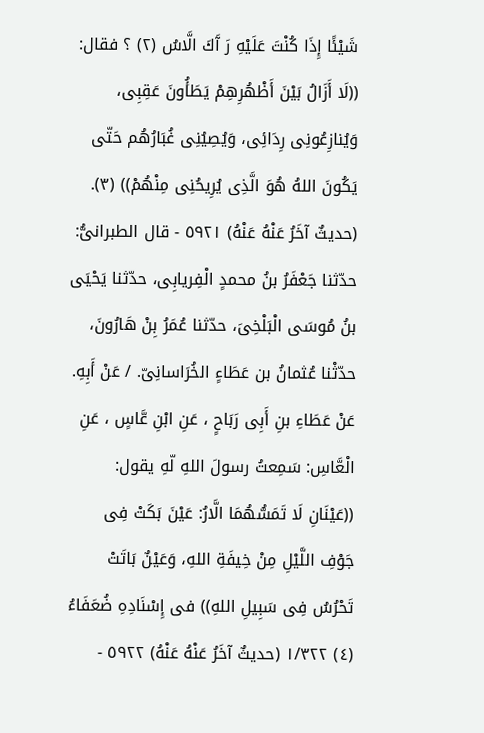شَيْئًا إِذَا كُنْتَ عَلَيْهِ رَ آَكَ الَّاسُ (٢) ؟ فقال: ((لَا أَزَالُ بَيْنَ أَظْهُرِهِمْ يَطَأُونَ عَقِبِى، وَيُنازِعُونِى رِدَائِى، وَيُصِيُنِى غُبَارُهُم حَتّى يَكُونَ اللهُ هُوَ الَّذِى يُرِيحُنِى مِنْهُمْ)) (٣). (حديثٌ آخَرُ عَنْهُ عَنْهُ) ٥٩٢١ - قال الطبرانىُّ: حدّثنا جَعْفَرُ بنُ محمدٍ الْفِریابِى، حدّثنا يَحْيَى بنُ مُوسَى الْبَلْخِىَ، حدّثنا عُمَرُ بِنْ هَارُونَ، حدّثْنا عُثمانُ بن عَطَاءٍ الخُرَاسانِىّ. / عَنْ أَبِهِ. عَنْ عَطَاءِ بنِ أَبِى رَبَاحٍ ، عَنِ ابْنِ عَّاسٍ ، عَنِ الْعَّاسِ: سَمِعتُ رسولَ اللهِ لّهِ يقول: ((عَيْنَانِ لَا تَمَسُّهُمَا الَّارُ: عَيْنَ بَكَتْ فِى جَوْفِ اللَّيْلِ مِنْ خِيفَةِ اللهِ، وَعَيْنٌ بَاتَتْ تَحْرُسُ فِى سَبِيلِ اللهِ)) فى إِسْنَادِهِ ضُعَفَاءُ (٤) ١/٣٢٢ (حديثٌ آخَرُ عَنْهُ عَنْهُ) ٥٩٢٢ -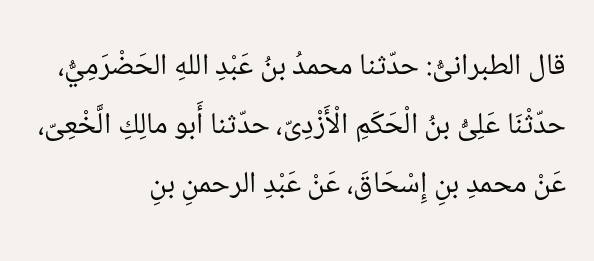قال الطبرانىُّ: حدّثنا محمدُ بنُ عَبْدِ اللهِ الحَضْرَمِيُّ، حدّثْنَا عَلِىُّ بنُ الْحَكَمِ الْأَزْدِىّ، حدّثنا أَبو مالِكِ الَّخْعِىّ، عَنْ محمدِ بنِ إِسْحَاقَ، عَنْ عَبْدِ الرحمنِ بنِ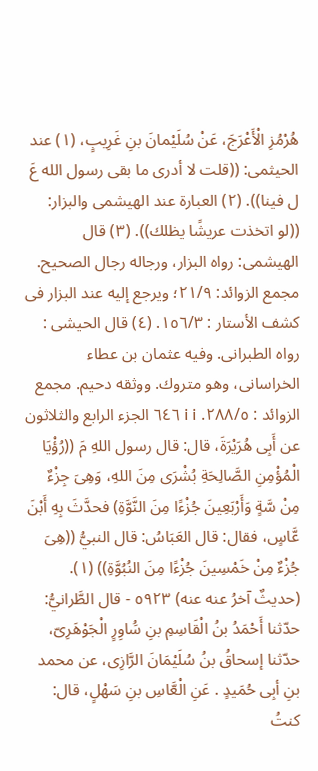هُرْمُزِ الْأَعْرَجَ، عَنْ سُلَيْمانَ بنِ غَرِيبٍ، (١) عند الحيثمى: ((قلت لا أدرى ما بقى رسول الله عَ ل فينا)). (٢) العبارة عند الهيشمى والبزار: ((لو اتخذت عريشًا يظلك)). (٣) قال الهيشمى: رواه البزار، ورجاله رجال الصحيح. مجمع الزوائد: ٢١/٩؛ ويرجع إليه عند البزار فى كشف الأستار : ١٥٦/٣. (٤) قال الحيشى : رواه الطبرانى. وفيه عثمان بن عطاء الخراسانى، وهو متروك. ووثقه دحيم. مجمع الزوائد : ٢٨٨/٥. i i ٦٤٦ الجزء الرابع والثلاثون عن أَبِى هُرَيْرَةَ، قال: قال رسول اللهِ مَ ((رُؤْيَا الْمُؤْمِنِ الصَّالِحَةِ بُشْرَى مِنَ اللهِ، وَهِىَ جِزْءٌ مِنْ سَّةٍ وَأَرْبَعِينَ جُزْءًا مِنَ النَّوَّةِ) فحدَّثَ بِهِ أَبْنَ عَّاسٍ، فقال: قال العَبَاسُ: قال النبيُّ ((هِىَ جُزْءٌ مِنْ خَمْسِينَ جُزْءًا مِنَ النُبُوَّةِ)) (١). (حديثٌ آخرُ عنه عنه) ٥٩٢٣ - قال الطَّرانيُّ: حدّثنا أَحْمَدُ بنُ الْقَاسِمِ بنِ سَُاوِرٍ الْجَوْهَرِىّ، حدّثنا إسحاقُ بنُ سُلَيْمَانَ الرَّازِى، عن محمد بنِ أبِى حُمَيدٍ . عَنِ الْعَّاسِ بنِ سَهْلٍ، قال: كنتُ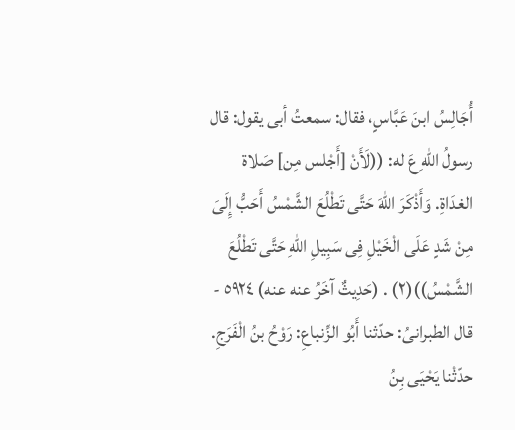أُجَالِسُ ابنَ عَبَّاسٍ، فقال: سمعتُ أبى يقول: قال رسولُ اللهِ عَ له: ((لَأَنْ [أَجْلس مِن] صَلاة الغدَاةِ. وَأَذْكَرَ اللهَ حَتَّى تَطْلُعَ الشَّمْسُ أَحَبُّ إِلَىَ مِنْ شَدٍ عَلَى الْخَيْلِ فِى سَبِيلِ اللهِ حَتَّى تَطْلُعَ الشَّمْسُ))(٢) . (حَدِيثٌ آخَرُ عنه عنه) ٥٩٢٤ - قال الطبرانىُ: حدّثنا أَبُو الزِّنباعِ: رَوْحُ بنُ الْفَرَجِ. حدّثْنا يَحْيَى بِنُ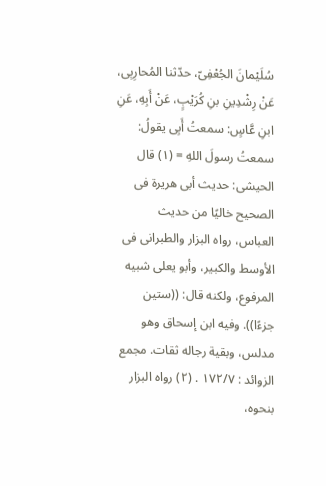سُلَيْمانَ الجُعْفِىّ، حدّثنا المُحارِبِى، عَنْ رِشْدِينِ بنِ كُرَيْبٍ، عَنْ أَبِهِ، عَنِ ابنِ عَّاسٍ: سمعتُ أَبِى يقولُ: سمعتُ رسولَ اللهِ = (١) قال الحيشى: حديث أبى هريرة فى الصحيح خاليًا من حديث العباس، رواه البزار والطبرانى فى الأوسط والكبير، وأبو يعلى شبيه المرفوع، ولكنه قال: ((ستين جزءًا)). وفيه ابن إسحاق وهو مدلس، وبقية رجاله ثقات. مجمع الزوائد : ١٧٢/٧ . (٢) رواه البزار بنحوه،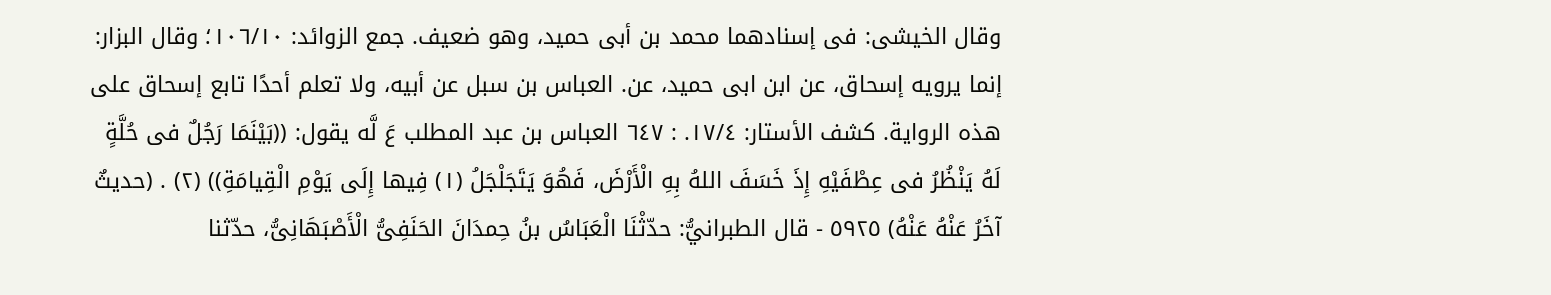وقال الخيشى: فى إسنادهما محمد بن أبى حميد، وهو ضعيف. جمع الزوائد: ١٠٦/١٠؛ وقال البزار: إنما يرويه إسحاق، عن ابن ابى حميد، عن. العباس بن سبل عن أبيه، ولا تعلم أحدًا تابع إسحاق على هذه الرواية. كشف الأستار: ١٧/٤. : ٦٤٧ العباس بن عبد المطلب عَ لَّه يقول: ((بَيْنَمَا رَجُلٌ فى حُلَّةٍ لَهُ يَنْظُرُ فى عِطْفَيْهِ إِذَ خَسَفَ اللهُ بِهِ الْأَرْضَ، فَهُوَ يَتَجَلْجَلُ (١) فِيها إِلَى يَوْمِ الْقِيامَةِ)) (٢) . (حديثٌ آخَرُ عَنْهُ عَنْهُ) ٥٩٢٥ - قال الطبرانيُّ: حدّثْنَا الْعَبَاسُ بنُ حِمدَانَ الحَنَفِىُّ الْأَصْبَهَانِىُّ، حدّثنا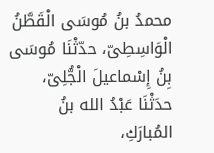محمدُ بنُ مُوسَى الْقَطَّنُ الْوَاسِطِىّ، حدّثْنَا مُوسَى بِنُ إِسْماعيلَ الْجُّلِىّ، حدَثْنَا عَبْدُ الله بنُ المُبارَكِ،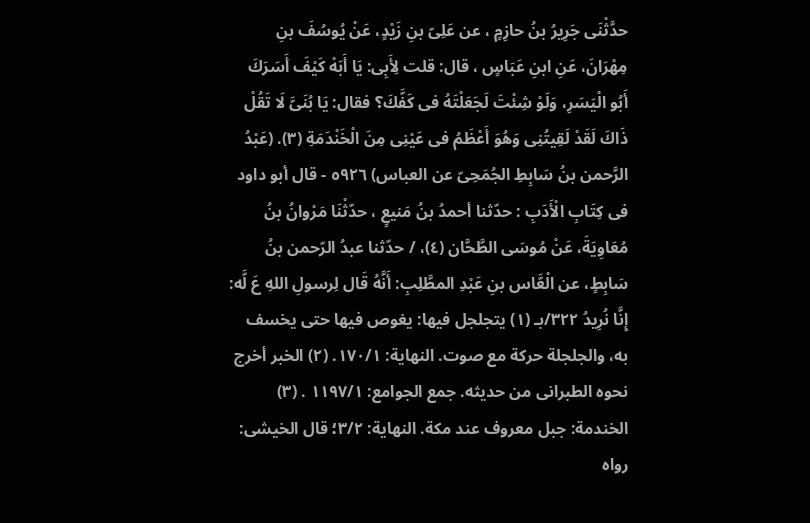حدَّثْنَى جَرِيرُ بنُ حازِمٍ ، عن عَلِىّ بنِ زَيْدٍ، عَنْ يُوسُفَ بنِ مِهْرَانَ، عَنِ ابنِ عَبَاسٍ ، قال: قلت لِأَبِى: يَا أَبَهْ كَيْفَ أَسَرَكَ أَبُو الْيَسَرِ، وَلَوْ شِئْتَ لَجَعَلْتَهُ فى كَفَّكَ؟ فقال: يَا بُنَىَّ لَا تَقُلْ ذَاكَ لَقَدْ لَقِيتُنِى وَهُوَ أَعْظَمُ فى عَيْنِى مِنَ الْخَنْدَمَةِ (٣). (عَبْدُ الرَّحمن بنُ سَابِطِ الجُمَحِىّ عن العباس) ٥٩٢٦ - قال أبو داود فى كِتَابِ الْأَدَبِ : حدّثنا أحمدُ بنُ مَنيعٍ ، حدّثْنَا مَرْوانُ بنُ مُعَاوِيَةَ، عَنْ مُوسَى الطَّحَّان (٤)، / حدّثنا عبدُ الرّحمن بنُ سَابِطٍ، عن الْعَّاس بنِ عَبْدِ المطَّلِبِ: أَنَّهُ قَال لِرسولِ اللهِ عَ لَّه: إِنَّا نُرِيدُ ٣٢٢/بـ (١) يتجلجل فيها: يغوص فيها حتى يخسف به، والجلجلة حركة مع صوت. النهاية: ١٧٠/١. (٢) الخبر أخرج نحوه الطبرانى من حديثه. جمع الجوامع: ١١٩٧/١ . (٣) الخندمة: جبل معروف عند مكة. النهاية: ٣/٢؛ قال الخيشى: رواه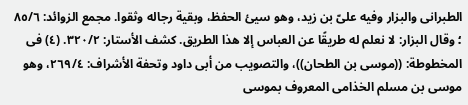الطبرانى والبزار وفيه علىّ بن زيد، وهو سيئ الحفظ، وبقية رجاله وثقوا. مجمع الزوائد: ٨٥/٦ ؛ وقال البزار: لا نعلم له طريقًا عن العباس إلا هذا الطريق. كشف الأستار: ٣٢٠/٢. (٤) فى المخطوطة: ((موسى بن الطحان))، والتصويب من أبى داود وتحفة الأشراف: ٢٦٩/٤، وهو موسى بن مسلم الخذامى المعروف بموسى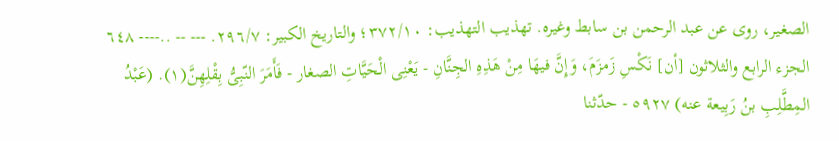الصغير، روى عن عبد الرحمن بن سابط وغيره. تهذيب التهذيب: ٣٧٢/١٠؛ والتاريخ الكبير: ٢٩٦/٧. --- -- ..---- ٦٤٨ الجزء الرابع والثلاثون [أن] نَكْسِ زَمزَمَ، وَإِنَّ فيهَا مِنْ هَذِهِ الجِنَّانِ - يَعْنِى الْحَيَّاتِ الصغار - فَأَمَرَ النّبِىُّ بِقْلِهِنَّ(١). (عَبْدُ المِطَّلِبِ بنُ رَبِيعة عنه) ٥٩٢٧ - حدّثنا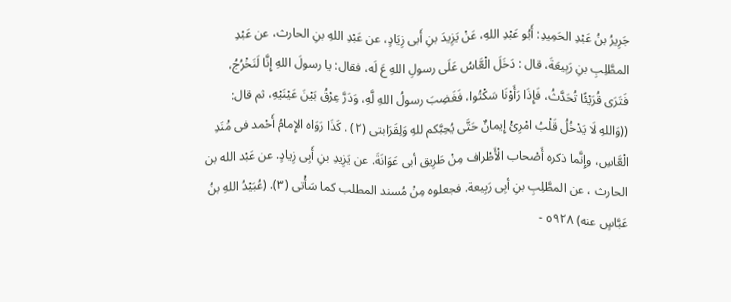جَرِيرُ بنُ عَبْدِ الحَمِيدِ: أَبُو عَبْدِ اللهِ، عَنْ یَزِيدَ بنِ أَبى زِيَادٍ، عن عَبْدِ اللهِ بنِ الحارث، عن عَبْدِ المطَّلِبِ بنِ رَبِيعَةَ، قال : دَخَلَ الْعَّاسُ عَلَى رسولِ اللهِ عَ لَه، فقال: يا رسولَ اللهِ إِنَّا لَنَخْرُجُ، فَتَرَى قُرَيْئًا تُحَدَّثُ، فَإِذَا رَأَوْنَا سَكْتُوا، فَغَضِبَ رسولُ اللهِ لَّهِ، وَدَرَّ عِرْقُ بَيْنَ عَيْنَيْهِ، ثم قال: ((وَاللهِ لَا يَدْخُلُ قَلْبُ امْرِئْ إِيمانٌ حَتَّى يُحِبَّكم للهِ وَلِقَرَابتی (٢) . كَذَا رَوَاه الإِمامُ أَحْمد فى مَْنَدِ الْعَّاسِ، وإِنَّما ذكره أَصْحاب الْأَطْراف مِنْ طَرِيق أبى عَوَانَةَ. عن يَزِيدِ بنِ أَبِى زِيادٍ. عن عَبْد الله بن الحارث ، عن المطَّلِبِ بنِ أبِى رَبِيعة. فجعلوه مِنْ مُسند المطلب كما سَأْتى (٣). (عُبَيْدُ اللهِ بنُ عَبَّاسٍ عنه) ٥٩٢٨ -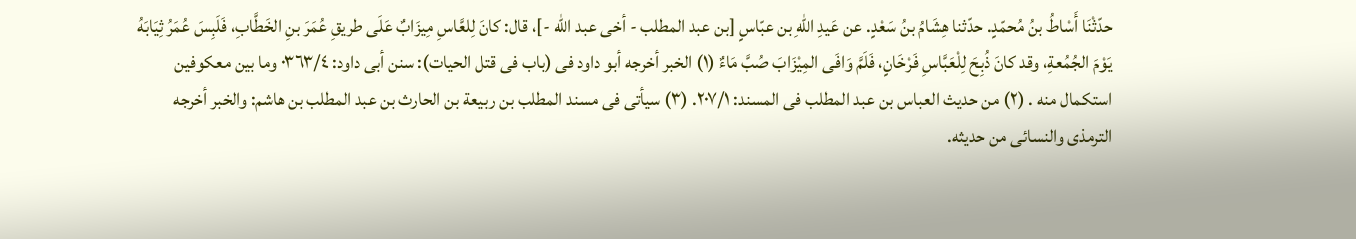حدّثْنَا أَسْاطُ بنُ مُحمّدٍ. حدّثنا هِشَامُ بنُ سَعْدٍ. عن عَيدِ اللهِ بن عبّاسٍ [بن عبد المطلب - أخى عبد الله -]، قال: كانَ لِلعَّاسِ مِيزَابٌ عَلَى طريقِ عُمَرَ بنِ الخَطَّابِ، فَلَبِسَ عُمَرُ ثِيَابَهُ يَوْمَ الجُمُعةِ، وقد كانَ ذُبِحَ لِلْعَبَّاسِ فَرْخَانٍ، فَلَمَّ وَافَى المِيْزَابَ صُبَّ مَاءٌ (١) الخبر أخرجه أبو داود فى (باب فى قتل الحيات): سنن أبى داود: ٠٣٦٣/٤ وما بين معكوفين استكمال منه . (٢) من حديث العباس بن عبد المطلب فى المسند: ٢٠٧/١. (٣) سيأتى فى مسند المطلب بن ربيعة بن الحارث بن عبد المطلب بن هاشم: والخبر أخرجه الترمذى والنسائى من حديثه.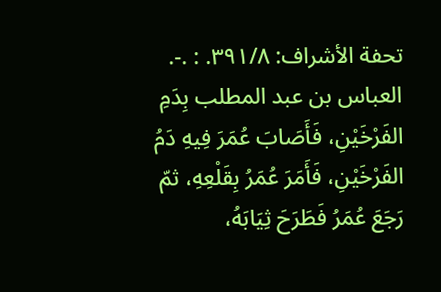تحفة الأشراف: ٣٩١/٨. : .-. العباس بن عبد المطلب بِدَمِ الفَرْخَيْنِ، فَأَصَابَ عُمَرَ فِيهِ دَمُ الفَرْخَيْنِ، فَأَمَرَ عُمَرُ بِقَلْعِهِ، ثمّ رَجَعَ عُمَرُ فَطَرَحَ ثِيَابَهُ،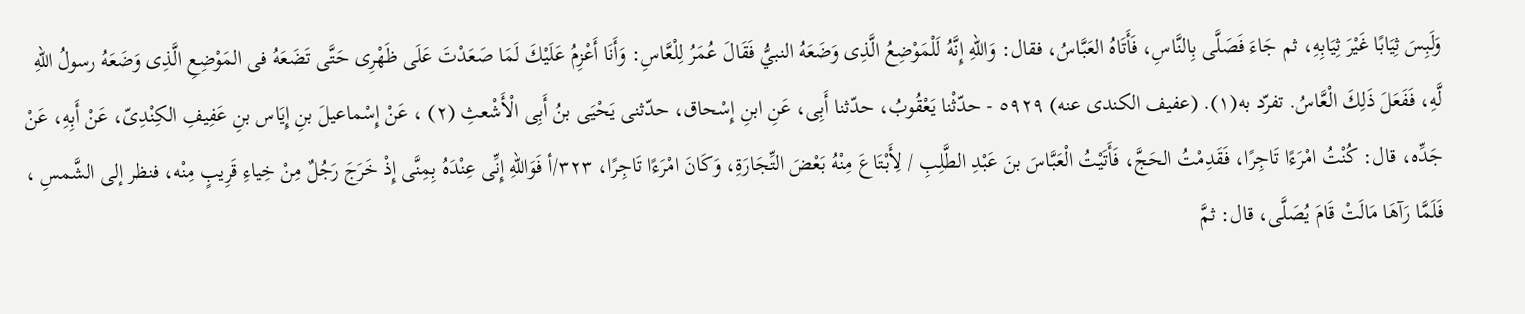وَلَبِسَ ثِيَابًا غَيْرَ ثِيَابِهِ، ثم جَاءَ فَصَلَّى بِالنَّاسِ، فَأَتَاهُ العَبَّاسُ، فقال: وَاللّهِ إِنَّهُ لَلْمَوْضِعُ الَّذِى وَضَعَهُ النبيُّ فَقَالَ عُمَرُ لِلْعَّاسِ: وَأَنَا أَعْزِمُ عَلَيْكَ لَمَا صَعَدْتَ عَلَى ظَهْرِى حَتَّى تَضَعَهُ فى المَوْضِعِ الَّذِى وَضَعَهُ رسولُ اللهِ لَّهِ، فَفَعَلَ ذَلِكَ الْعَّاسُ. تفرّد به(١). (عفیف الکندی عنه) ٥٩٢٩ - حدّثْنا يَعْقُوبُ، حدّثنا أَبِى، عَنِ ابنِ إِسْحاق، حدّثنی يَحْيَى بنُ أَبِى الْأَشْعثِ (٢) ، عَنْ إِسْماعيلَ بنِ إِيَاس بنِ عَفِيفِ الكِنْدِىّ، عَنْ أَبِهِ، عَنْ جَدِّه، قال: كُنْتُ امْرَءًا تَاجِرًا، فَقَدِمْتُ الحَجَّ، فَأَتَيْتُ الْعَبَّاسَ بنَ عَبْدِ الطَّلِبِ / لِأَبْتَاعَ مِنْهُ بَعْضَ التِّجَارَةِ، وَكَانَ امْرَءًا تَاجِرًا، ٣٢٣/أ فَوَاللهِ إِنِّى عِنْدَهُ بِمِنَّى إِذْ خَرَجَ رَجُلٌ مِنْ خِياءِ قَرِيبٍ مِنْه، فنظر إلى الشَّمسِ ، فَلَمَّا رَآهَا مَالَتْ قَامَ يُصَلَّى، قال: ثمَّ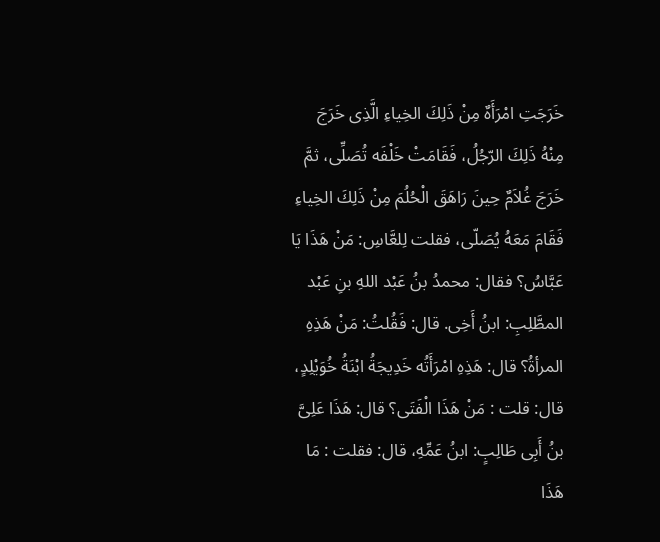خَرَجَتِ امْرَأَهٌ مِنْ ذَلِكَ الخِياءِ الَّذِى خَرَجَ مِنْهُ ذَلِكَ الرّجُلُ، فَقَامَتْ خَلْفَه تُصَلِّى، ثمَّ خَرَجَ غُلاَمٌ حِينَ رَاهَقَ الْحُلُمَ مِنْ ذَلِكَ الخِياءِ فَقَامَ مَعَهُ يُصَلّى، فقلت لِلعَّاسِ: مَنْ هَذَا يَا عَبَّاسُ؟ فقال: محمدُ بنُ عَبْد اللهِ بنِ عَبْد المطَّلِبِ: ابنُ أَخِى. قال: فَقُلتُ: مَنْ هَذِهِ المرأةُ؟ قال: هَذِهِ امْرَأَتُه خَدِيجَةُ ابْنَةُ خُوَيْلِدٍ، قال: قلت : مَنْ هَذَا الْفَتَى؟ قال: هَذَا عَلِىَّ بنُ أَبِى طَالِبٍ: ابنُ عَمِّهِ، قال: فقلت : مَا هَذَا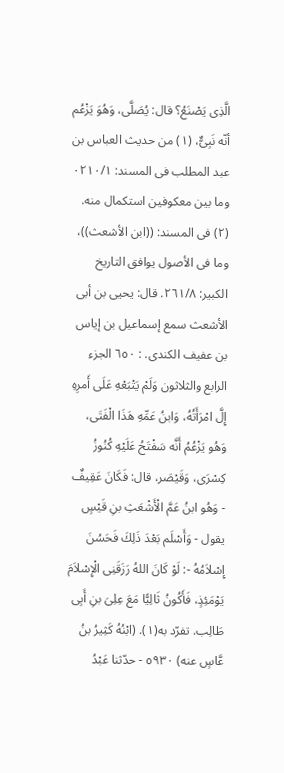الَّذِى يَصْنَعُ؟ قال: يُصَلَّى، وَهُوَ يَزْعُم أنّه نَبِىٌّ، (١) من حديث العباس بن عبد المطلب فى المسند: ٠٢١٠/١ وما بين معكوفين استكمال منه. (٢) فى المسند: ((ابن الأشعث))، وما فى الأصول يوافق التاريخ الكبير: ٢٦١/٨. قال: يحيى بن أبى الأشعث سمع إسماعيل بن إياس بن عفيف الكندى. : ٦٥٠ الجزء الرابع والثلاثون وَلَمْ يَتْبَعْهِ عَلَى أَمرِهِ إِلَّ امْرَأَتُهُ، وَابنُ عَمِّهِ هَذَا الْفَتَى، وَهُو يَزْعُمُ أَنَّه سَفْتَحُ عَلَيْهِ كُنُوزُ كِسْرَى، وَقَيْصَر، قال: فَكَانَ عَقِيفٌ - وَهُو ابنُ عَمَّ الْأَشْعَثِ بنِ قَيْسٍ يقول - وَأَسْلَم بَعْدَ ذَلِكَ فَحَسُنَ إِسْلاَمُهُ -: لَوْ كَانَ اللهُ رَزَقَنِى الْإِسْلاَمَ يَوْمَئِذٍ، فَأَكُونُ ثَالِيًّا مَعَ عِلِىَ بنِ أَبِى طَالِب. تفرّد به(١). (ابْنُهُ كَثِيرُ بنُ عَّاسٍ عنه) ٥٩٣٠ - حدّثنا عَبْدُ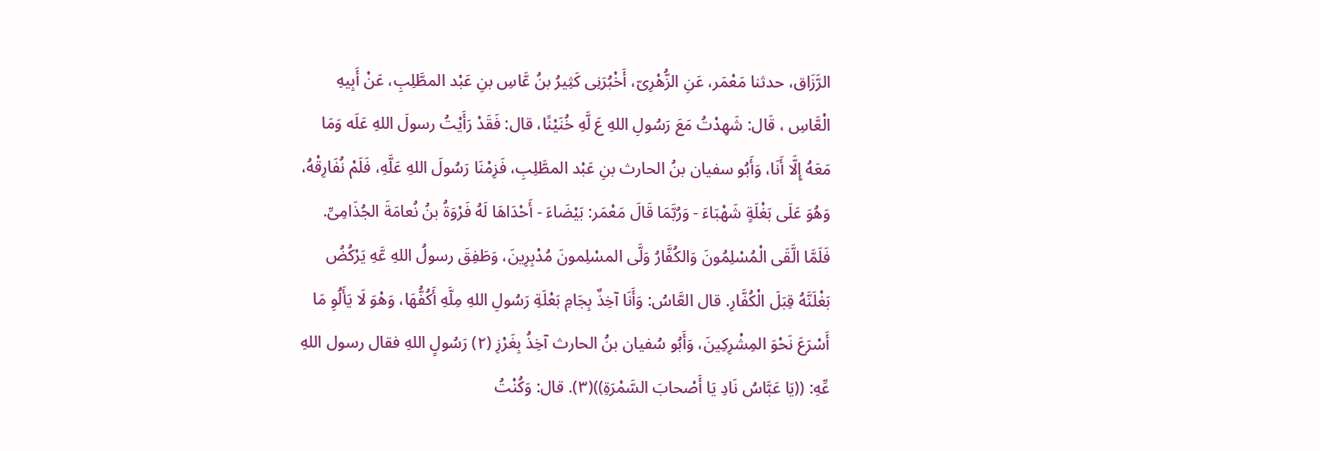الرَّزَاق، حدثنا مَعْمَر، عَنِ الزُّهْرِىّ، أَخْبُرَنِى كَثِيرُ بنُ عَّاسِ بنِ عَبْد المطَّلِبِ، عَنْ أَبِيهِ الْعَّاسِ ، قَال: شَهِدْتُ مَعَ رَسُولِ اللهِ عَ لَّهِ خُنَيْنًا، قال: فَقَدْ رَأَيْتُ رسولَ اللهِ عَلَه وَمَا مَعَهُ إِلَّا أَنَا، وَأَبُو سفيان بنُ الحارث بنِ عَبْد المطَّلِبِ، فَزِمْنَا رَسُولَ اللهِ عَلَّهِ، فَلَمْ نُفَارِقْهُ، وَهُوَ عَلَى بَغْلَةٍ شَهْبَاءَ - وَرُبَّمَا قَالَ مَعْمَر: بَيْضَاءَ - أَحْدَاهَا لَهُ فَرْوَةُ بنُ نُعامَةَ الجُذَامِىِّ. فَلَمَّا الَّقَى الْمُسْلِمُونَ وَالكُفَّارُ وَلَّى المسْلِمونَ مُدْبِرِينَ، وَطَفِقَ رسولُ اللهِ عَّهِ يَرْكُضُ بَغْلَنَّهُ قِبَلَ الْكُفَّارِ. قال العَّاسُ: وَأَنَا آخِذٌ بِجَامِ بَعْلَةِ رَسُولِ اللهِ مِلَّهِ أَكُفُّهَا، وَهْوَ لَا يَأَلُوِ مَا أَسْرَعَ نَحْوَ المِشْرِكِينَ، وَأَبُو سُفيان بنُ الحارث آخِذُ بِغَرْزِ (٢) رَسُولٍ اللهِ فقال رسول اللهِ عِّهِ: ((يَا عَبَّاسُ نَادِ يَا أَصْحابَ السَّمْرَةِ))(٣). قال: وَكُنْتُ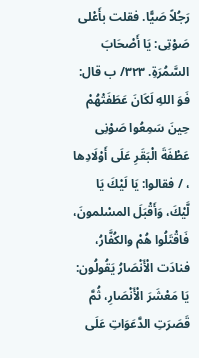رَجُلاً صَيًّا. فقلت بأَعْلى صَوْتِى: يَا أَصْحَابَ السَّمُرَةِ. ٣٢٣/ ب قال: فَوَ اللهِ لَكَانَ عَطَفَتْهُمْ حِينَ سَمِعُوا صَوْنِى عَطْفَةَ الْبَقَرِ عَلَى أَوْلَادِها ، / فقالوا: يَا لَيْكَ يَا لَّيْكَ، وَأَقْبَلَ المسْلمونَ، فَاقْتَلُوا هُمْ والكُفَّارُ، فنادَت الْأَنْصَارُ يَقُولُون: يَا مَعْشَرَ الْأَنْصَارِ، ثُمَّ قَصَرَتِ الدَّعَوَاتِ عَلَى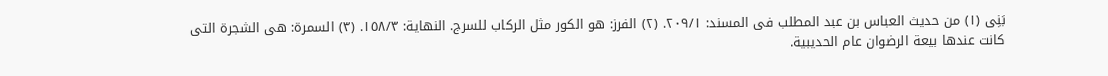بَنِى (١) من حديث العباس بن عبد المطلب فى المسند: ٢٠٩/١. (٢) الفرز: هو الكور مثل الركاب للسرج. النهاية: ١٥٨/٣. (٣) السمرة: هى الشجرة التى كانت عندها بيعة الرضوان عام الحديبية.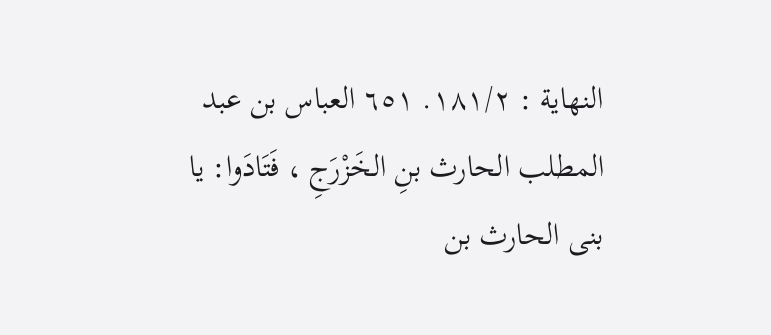النهاية : ١٨١/٢. ٦٥١ العباس بن عبد المطلب الحارث بنِ الخَزْرَجِ ، فَتَادَوا: يا بنى الحارث بن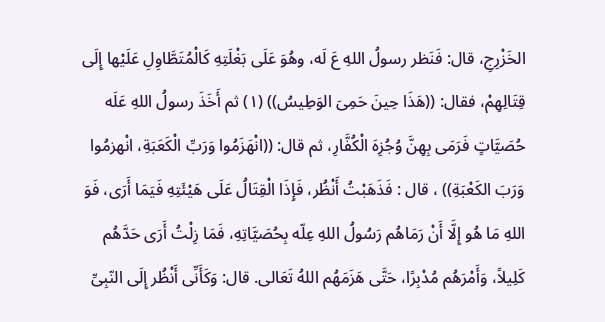الخَزْرِجِ، قال: فَنَظر رسولُ اللهِ عَ لَه، وهُوَ عَلَى بَغْلَتِهِ كَالْمُتَطَّاوِلِ عَلَيْها إِلَى قِتَالِهِمْ، فقال: ((هَذَا حِينَ حَمِىَ الوَطِيسُ)) (١) ثم أَخَذَ رسولُ اللهِ عَلَه حُصَيَّاتٍ فَرَمَى بِهِنَّ وُجُزِهَ الْكُفَّارِ، ثم قال: ((انْهَزَمُوا وَرَبِّ الْكَعَبَةِ، انْهزمُوا وَرَبَ الكَعْبَةِ)) ، قال : فَذَهَبْتُ أَنْظُر، فَإِذَا الْقِتَالُ عَلَى هَيْئَتِهِ فَيَمَا أَرَى، فَوَ اللهِ مَا هُو إِلَّا أَنْ رَمَاهُم رَسُولُ اللهِ عِلّه بِحُصَيَّاتِهِ، فَمَا زِلْتُ أَرَى حَدَّهُم كَلِيلاً، وَأَمْرَهُم مُدْبِرًا، حَتَّى هَزَمَهُم اللهُ تَعَالى. قال: وَكَأَنِّى أَنْظُر إِلَى النّبِىِّ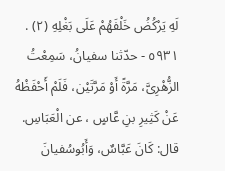لَهِ يَرْكُضُ خَلْفَهُمْ عَلَى بَغْلِهِ (٢) . ٥٩٣١ - حدّثنا سفيانُ، سَمِعْتُ الزُّهْرِىَّ، مَرَّةً أَوْ مَرَّتَيْن، فَلَمْ أَحْفَظْهُ عَنْ كَثِيرِ بنِ عَّاسٍ ، عن الْعَبَاسِ. قال: كَانَ عَبَّاسٌ، وَأَبُوسُفيانَ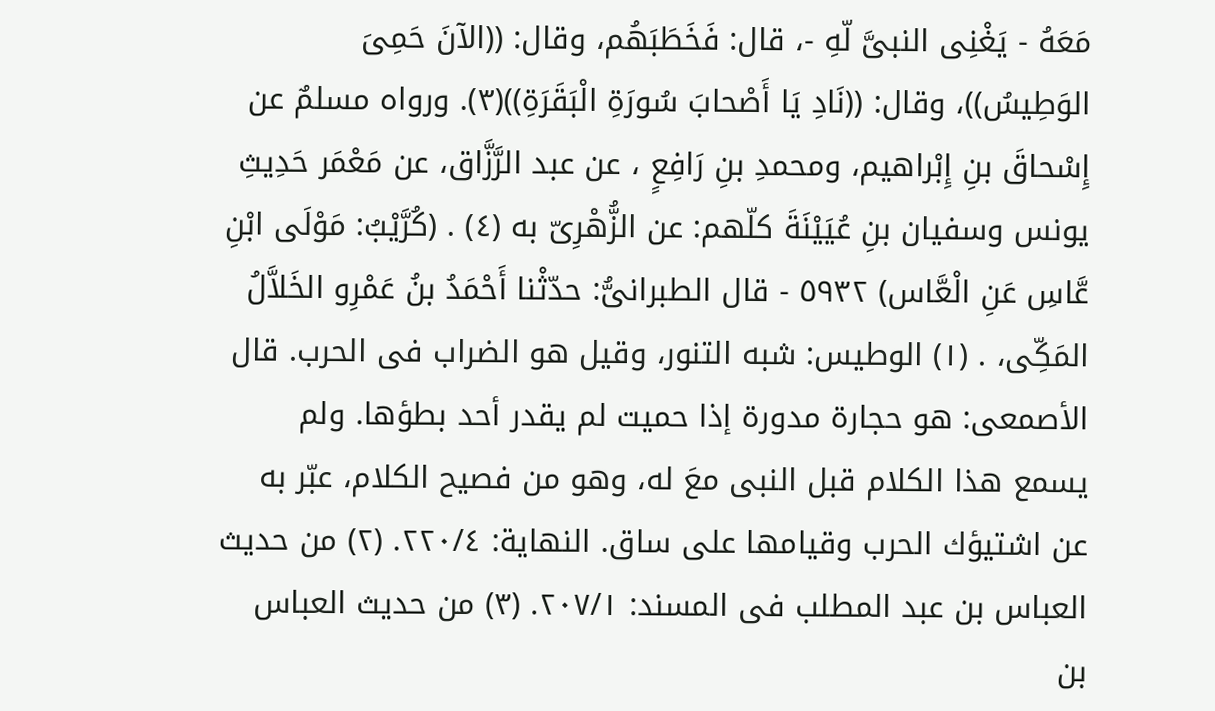مَعَهُ - يَغْنِى النبىَّ لّهِ -، قال: فَخَطَبَهُم، وقال: ((الآنَ حَمِىَ الوَطِيسُ))، وقال: ((نَادِ يَا أَصْحابَ سُورَةِ الْبَقَرَةِ))(٣). ورواه مسلمٌ عن إِسْحاقَ بنِ إِبْراهيم، ومحمدِ بنِ رَافِعٍ ، عن عبد الرَّزَّاق، عن مَعْمَر حَدِيثِ يونس وسفيان بنِ عُيَيْنَةَ كلّهم: عن الزُّهْرِىّ به (٤) . (كُرَّيْبُ: مَوْلَى ابْنِ عَّاسِ عَنِ الْعَّاس) ٥٩٣٢ - قال الطبرانىُّ: حدّثْنا أَحْمَدُ بنُ عَمْرِو الخَلاَّلُ المَكِّى، . (١) الوطيس: شبه التنور، وقيل هو الضراب فى الحرب. قال الأصمعى: هو حجارة مدورة إذا حميت لم يقدر أحد بطؤها. ولم يسمع هذا الكلام قبل النبى معَ له، وهو من فصيح الكلام، عبّر به عن اشتيؤك الحرب وقيامها على ساق. النهاية: ٢٢٠/٤. (٢) من حديث العباس بن عبد المطلب فى المسند: ٢٠٧/١. (٣) من حديث العباس بن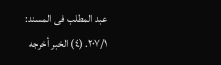عبد المطلب فى المسند: ٢٠٧/١. (٤) الخبر أخرجه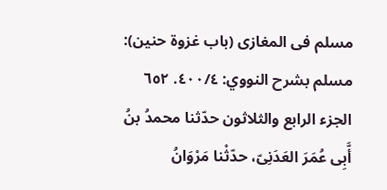مسلم فى المغازى (باب غزوة حنين): مسلم بشرح النووي: ٤٠٠/٤. ٦٥٢ الجزء الرابع والثلاثون حدّثنا محمدُ بنُ أَّبِى عُمَرَ العَدَنِىّ، حدّثْنا مَرْوَانُ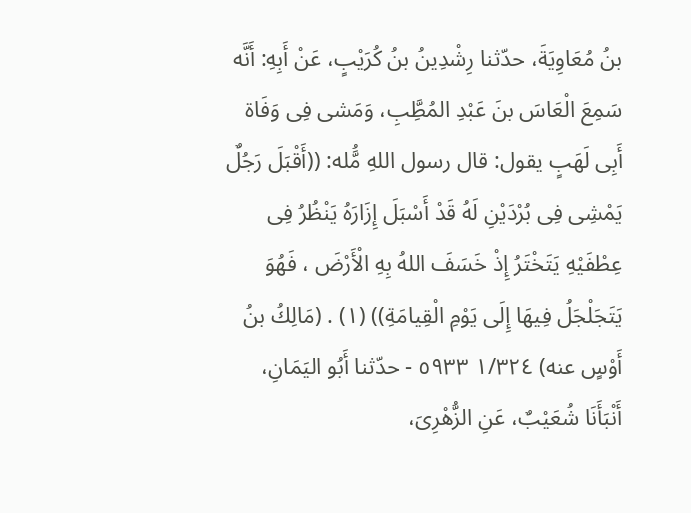بنُ مُعَاوِيَةَ، حدّثنا رِشْدِينُ بنُ كُرَيْبٍ، عَنْ أَبِهِ: أَنَّه سَمِعَ الْعَاسَ بنَ عَبْدِ المُطَِّبِ، وَمَشى فِى وَفَاة أَبِى لَهَبٍ يقول: قال رسول اللهِ مَُّله: ((أَقْبَلَ رَجُلٌ يَمْشِى فِى بُرْدَيْنِ لَهُ قَدْ أَسْبَلَ إِزَارَهُ يَنْظُرُ فِى عِطْفَيْهِ يَتَخْتَرُ إِذْ خَسَفَ اللهُ بِهِ الْأَرْضَ ، فَهُوَ يَتَجَلْجَلُ فِيهَا إِلَى يَوْمِ الْقِيامَةِ)) (١) . (مَالِكُ بنُ أَوْسٍ عنه) ١/٣٢٤ ٥٩٣٣ - حدّثنا أَبُو اليَمَانِ، أَنْبَأَنَا شُعَيْبٌ، عَنِ الزُّهْرِىَ،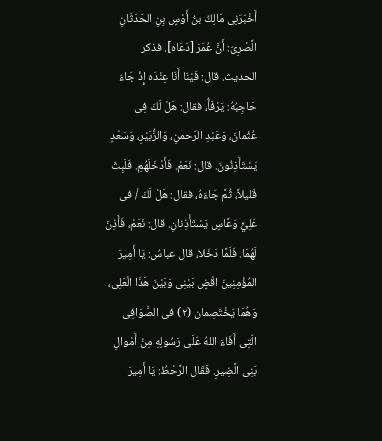أَخْبَرَنِى مَالِكُ بنُ أَوْسٍ بِنِ الحَدَثَانِ الَّصْرِىّ: أَنَّ عُمَرَ [دَعَاه]. فذكر الحديث. قال: فَيْنَا أَنَا عِنْدَه إِذْ جَاءَ حَاجِبُهُ: يَرْفَأُ، فقال: هَلْ لَكَ فِى عُثْمانَ، وَعَبْدِ الرّحمنِ، وَالزُّبَيْرِ، وَسَعْدٍ يَسْتَأَذِنُونَ. قال: نَعَمْ. فَأَدْخَلَهُمِ. فَلَبِثَ قَليلاً، ثُمَّ جَاءَهُ، فقال: هَلْ لَكَ / فى عَلِيٍّ وَعَّاسٍ يَسْتَأْذِنانِ. قال: نَعَمْ، فَأَذِنَ لَهُمَا. فَلَمَّا دَخَلا، قال عباسُ: يَا أَمِيرَ المُؤْمِنِينَ اقْضٍ بَيْنِى وَبَيْنَ هَذَا الْعَلِى، وَهُمَا يَخْتَصِمان (٢) فى الصَّوَافِى الّتِى أَفَاءَ اللهُ عَلَى رَسُولِهِ مِنْ أَمْوالِ بَنِى الَّضِيرِ. فَقَال الرَّحْطُ: يَا أَمِيرَ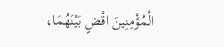الْمُؤْمِنِينَ اقْضٍ بَيْنَهُمَا،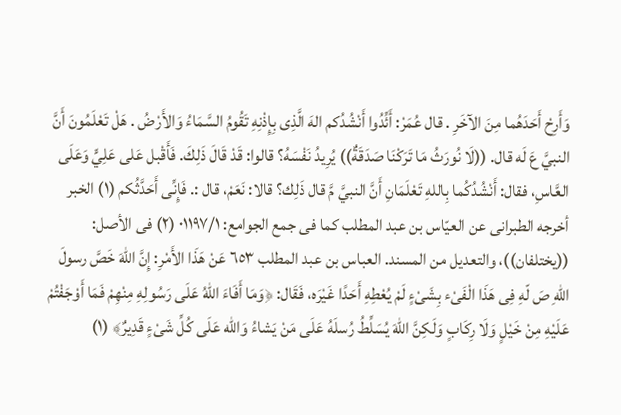وَأَرِحْ أَحَدَهُما مِنَ الآخَرِ . قال عُمَرْ: أَئِّدُوا أَنْشُدُكم الهَ الَّذِى بِإِذْنِهِ تَقُومُ السَّمَاءُ وَالأَرْضُ . هَلْ تَعْلَمُونَ أَنَّ النبيَّ عَ لَه قال. ((لَا نُورَثُ مَا تَرَكْنَا صَدَقَةٌ)) يُرِيدُ نَفْسَهُ؟ قالوا: قَدْ قَالَ ذَلِكَ. فَأَقْبل عَلى عَلِيٍّ وَعَلَى العَّاسِ، فقال: أَنْشُدُكُما بِاللهِ تَعْلَمَانِ أَنَّ النبيَّ مَّ قال ذَلِك؟ قالا: نَعَمْ، قال :. فَإِنِّى أَحَدَّثُكم (١) الخبر أخرجه الطبرانى عن العيّاس بن عبد المطلب كما فى جمع الجوامع: ٠١١٩٧/١ (٢) فى الأصل: ((يختلفان))، والتعديل من المسند. العباس بن عبد المطلب ٦٥٣ عَنْ هَذَا الأَمْرِ: إِنَّ اللهَ خَصَّ رسولَ اللهِ صَ لّهِ فِى هَذَا الْفَىْء بِشَىْءٍ لَمْ يُعْطِهِ أَحَدًا غَيْرَه، فَقَال: ﴿وَمَا أَفَاءَ اللهُ عَلَى رَسُولِهِ مِنْهِمْ فَمَا أَوْجَفْتُمْ عَلَيْهِ مِنْ خَيْلٍ وَلَا رِكَابٍ وَلَكِنَّ اللهَ يُسَلِّطُ رُسلَهُ عَلَى مَنْ يَشاءُ وَالله عَلَى كُلِّ شَىْءٍ قَدِيرٌ﴾ (١)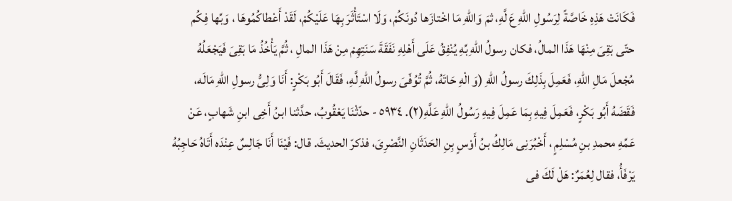فَكَانَتْ هَذِهِ خَاصَّةً لِرَسُولِ اللهِ عَ لَّهِ، ثمَ وَاللّهِ مَا اخْتازَها دُونَكُمْ، وَلَا اسْتَأْثَرَ بِهَا عَلَيْكُمْ، لَقَدْ أَعْطاكُمُوهَا ، وَبِّها فِكُم حتّى بَقِىَ مِنْهَا هَذَا المالُ، فكان رسولُ اللهِ بِّهِ يُنْفِقُ عَلَى أَهْلِهِ نَفَقَةَ سَنَتِهِمْ مِنْ هَذَا المالِ ، ثُمَّ يَأْخُذُ مَا بَقِىَ فَيَجْعَلُهُ مُجْعلَ مَالِ اللهِ، فَعَمِلَ بِذَلِكَ رسولُ اللهِ (وَ الْهِ حَاتَهُ، ثُمَّ تُوُفّىَ رسولُ اللهِ لَّهِ، فَقَالَ أَبُو بَكْرٍ: أَنَا وَلِىُّ رسولِ اللهِ مَالَه، فَقَضَهُ أَبُو بَكْرٍ، فَعَمِلَ فِيهِ بِمَا عَمِلَ فِيهِ رَسُولُ اللهِ عَلَّهِ(٢). ٥٩٣٤ - حدّثْنَا يَعْقُوبُ، حدَّثنا ابنُ أَخِى ابنِ شَهابٍ، عَنْ عَمِّهِ محمدِ بنِ مُسْلِمٍ ، أَخْبُرَنِى مَالِكُ بنُ أَوْسٍ بِنِ الحَدَثَانِ النَّصْرِىَ، فذكرّ الحديثَ. قال: فَيْنَا أَنَا جَالِسٌ عِنْدَه أَتَاهُ حَاجِبُهُ يَرْفَأُ، فقال لِعُمَرٌ: هَلْ لَكَ فى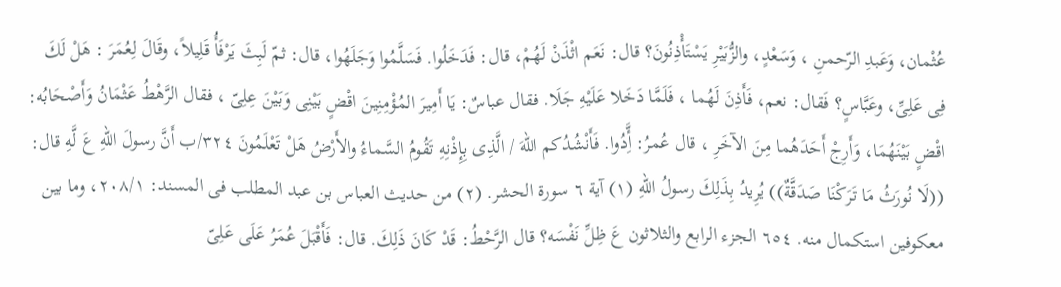عُثْمان، وَعَبدِ الرّحمنِ ، وَسَعْدٍ، والزُّبَيْرِ يَسْتَأْذِنُونَ؟ قال: نَعَم اثْذَنْ لَهُمْ، قال: فَدَخَلُوا. فَسَلَّمُوا وَجَلَهُوا، قال: ثمّ لَبِثَ يَرْفَأُ قَلِيلاً، وقَالَ لِعُمَرَ : هَلْ لَكَ فِى عَلِىِّ، وعَبَّاسٍ؟ فَقال: نعم، فَأَذِنَ لَهُما ، فَلَمَّا دَخَلا عَلَيْهِ جَلَا. فقال عباسٌ: يَا أَمِيرَ المُؤْمِنِينَ اقْضٍ بَيْنِى وَبَيْنَ عِلِىّ ، فقال الرَّهْطُ عَثْمَانُ وَأَصْحَابُه: اقْضٍ بَيْنَهُمَا، وَأَرِجْ أَحَدَهُما مِنَ الآخَرِ ، قال عُمرُ: أَِّدُوا. فَأَنْشُدُكم اللهَ / الَّذِى بِإِذْنِهِ تَقُومُ السَّماءُ والأَرْضُ هَلْ تَعْلَمُونَ ٣٢٤/ب أَنَّ رسولَ اللهِ عَ لَّهِ قال: ((لَا نُورَثُ مَا تَرَكْنَا صَدَقَّةٌ)) يُرِيدُ بِذَلِكَ رسولُ اللهِ (١) آية ٦ سورة الحشر. (٢) من حديث العباس بن عبد المطلب فى المسند: ٢٠٨/١، وما بين معكوفين استكمال منه. ٦٥٤ الجزء الرابع والثلاثون عَ ظِلِّ نَفْسَه؟ قال الرَّحْطُ: قَدْ كَانَ ذَلِكَ. قال: فَأَقْبَلَ عُمَرُ عَلَى عَلِىّ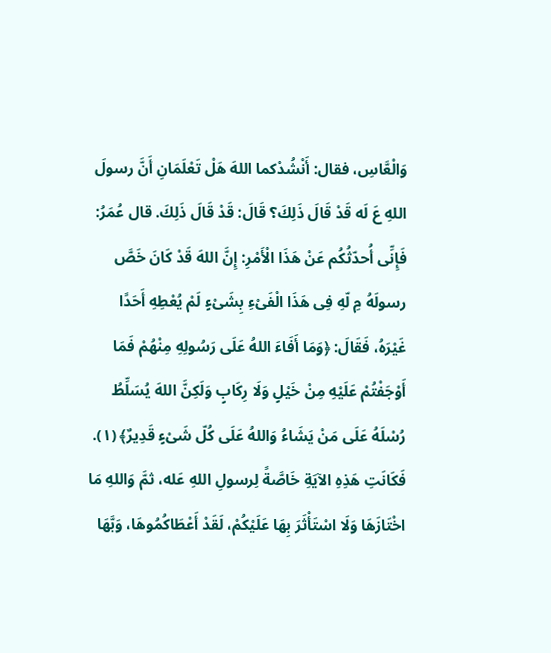وَالْعَّاسِ، فقال: أَنْشُدْكما اللهَ هَلْ تَعْلَمَانِ أَنَّ رسولَ اللهِ عَ لَه قَدْ قَالَ ذَلِكَ؟ قَالَ: قَدْ قَالَ ذَلِكَ. قال عُمَرُ: فَإِنِّى أُحدّثُكُم عَنْ هَذَا الْأَمْرِ: إِنَّ اللهَ قَدْ كَانَ خَصَّ رسولَهُ مِ لّهِ فِى هَذَا الْفَىْءِ بِشَىْءٍ لَمْ يُعْطِهِ أَحَدًا غَيْرَهُ، فَقَالَ: ﴿وَمَا أَفَاءَ اللهُ عَلَى رَسُولِهِ مِنْهُمْ فَمَا أَوْجَفْتُمْ عَلَيْهِ مِنْ خَيْلٍ وَلَا رِكَابٍ وَلَكِنَّ اللهَ يُسَلِّطُ رُسْلَهُ عَلَى مَنْ يَشَاءُ وَاللهُ عَلَى كُلّ شَىْءٍ قَدِيرٌ﴾ (١). فَكَانَتِ هَذِهِ الآيَةِ خَاصَّةً لِرسولِ اللهِ عَله، ثمَّ وَاللهِ مَا اخْتَازَهَا وَلَا اسْتَأْثَرَ بِهَا عَلَيْكُمْ، لَقَدْ أَعْطَاكُمُوهَا، وَبَّهَا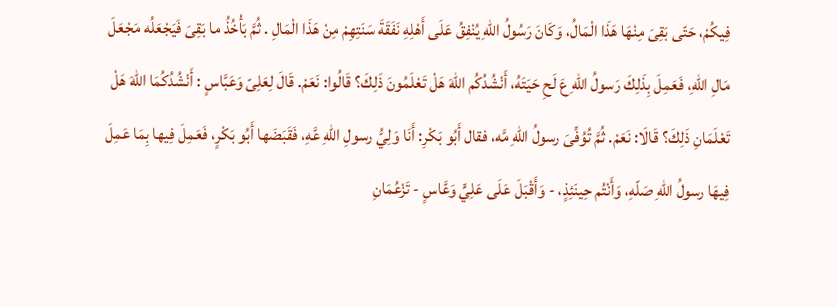فِيكُمْ، حَتّى بَقِىَ مِنْهَا هَذَا الْمَالُ، وَكَانَ رَسُولُ اللهِ يُنْفِقُ عَلَى أَهْلِهِ نَفَقَةَ سَنَتِهِمْ مِنْ هَذَا الْمَالِ . ثُمَّ بَأْخُذُ ما بَقِىَ فَيَجْعَلُه مَجْعَلَ مَالِ اللهِ، فَعَمِلَ بِذَلِكَ رَسولُ اللهِ عَ لَحِ حَيَتَهُ، أَنْشُدُكُم اللهَ هَلْ تَعْلَمُونَ ذَلِكَ؟ قَالُوا: نَعَمْ. قَالَ لِعَلِىّ وَعَبَّاسٍ : أَنْشُدُكُمَا اللهَ هَلْ تَعْلَمَانِ ذَلِكَ؟ قَالَا: نَعَمْ. ثُمَّ تُوُفِّىَ رسولُ اللهِ مَّه، فقال أَبُو بَكْرِ: أَنَا وَلِيُّ رسولِ اللهِ عَّهِ، فَقَبَضَها أَبُو بَكْرٍ، فَعَمِلَ فِيها بِمَا عَمِلَ فِيهَا رسولُ اللهِ صَلّهِ، وَأَنْتُم حِينَئِذٍ، - وَأَقْبَلَ عَلَى عَلِيٍّ وَعَّاسٍ - تَزْعُمَانِ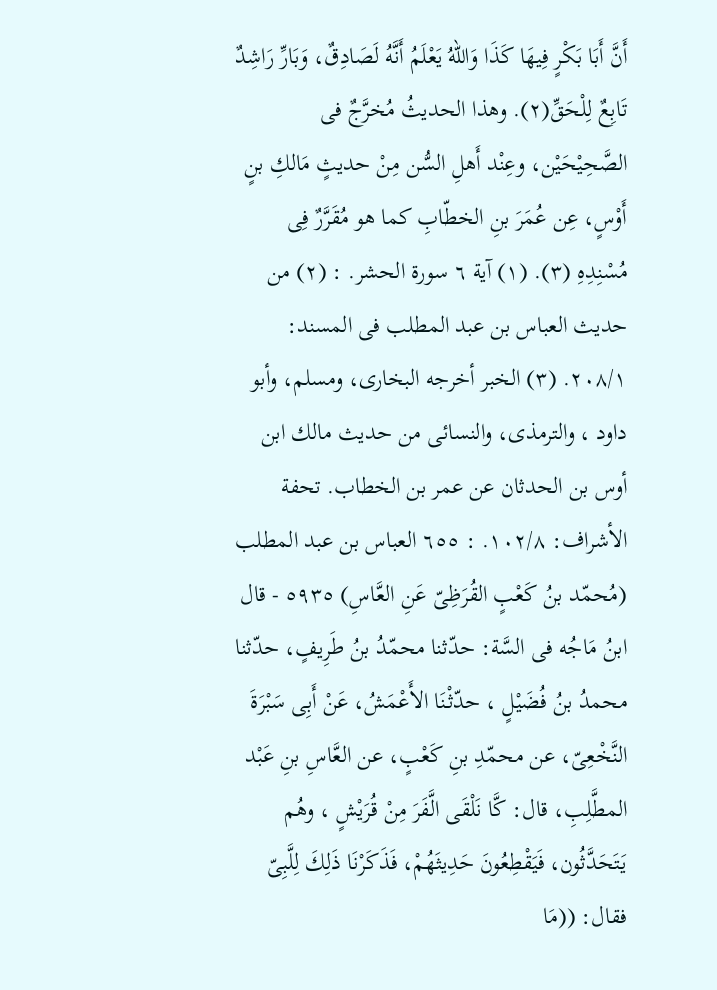أَنَّ أَبَا بَكْرٍ فِيهَا كَذَا وَاللهُ يَعْلَمُ أَنَّهُ لَصَادِقٌ، وَبَارِّ رَاشِدٌ تَابِعٌ لِلْحَقِّ(٢). وهذا الحديثُ مُخرَّجٌ فى الصَّحِيْحَيْن، وعِنْد أَهلِ السُّن مِنْ حديثٍ مَالكِ بنٍ أَوْسٍ، عِن عُمَرَ بنِ الخطّابِ كما هو مُقَرَّرٌ فِى مُسْنِدِهِ (٣). (١) آية ٦ سورة الحشر. : (٢) من حديث العباس بن عبد المطلب فى المسند: ٢٠٨/١. (٣) الخبر أخرجه البخارى، ومسلم، وأبو داود ، والترمذى، والنسائى من حديث مالك ابن أوس بن الحدثان عن عمر بن الخطاب. تحفة الأشراف: ١٠٢/٨. : ٦٥٥ العباس بن عبد المطلب (مُحمّد بنُ كَعْبٍ القُرَظِىّ عَنِ العَّاسِ) ٥٩٣٥ - قال ابنُ مَاجُه فى السَّة: حدّثنا محمّدُ بنُ طَرِيفٍ، حدّثنا محمدُ بنُ فُضَيْلٍ ، حدّثْنَا الأَعْمَشُ، عَنْ أَبِى سَبْرَةَ النَّخْعِىّ، عن محمّدِ بنِ كَعْبٍ، عن العَّاسِ بنِ عَبْد المطَّلِبِ، قال: كَّا نَلْقَى الَّفَرَ مِنْ قُرَيْشٍ ، وهُم يَتَحَدَّثُون، فَيَقْطِعُونَ حَدِيثَهُمْ، فَذَكَرْنَا ذَلِكَ لِلَّبِىّ فقال: ((مَا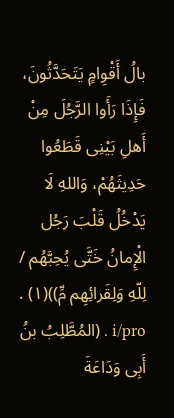بالُ أَقْوِامٍ يَتَحَدَّثُونَ، فَإِذَا رَأَوا الرَّجُلَ مِنْ أَهلِ بَيْنِى قَطَعُوا حَدِيثَهُمْ، وَاللهِ لَا يَدْخُلُ قَلْبَ رَجُل الْإِمانُ خَتَّى يُحِبَّهُم / لِلّهِ وَلِقَرائِهِم مِّ))(١) . i/pro . (المُطَّلِبُ بنُ أَبِى وَدَاعَةَ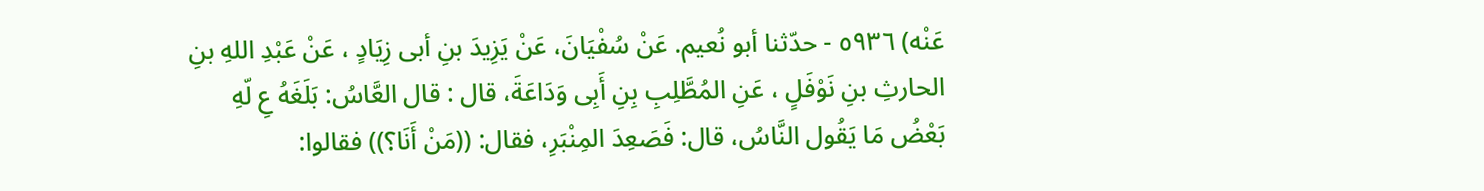عَنْه) ٥٩٣٦ - حدّثنا أبو نُعيم. عَنْ سُفْيَانَ، عَنْ يَزِيدَ بنِ أبى زِيَادٍ ، عَنْ عَبْدِ اللهِ بنِ الحارثِ بنِ نَوْفَلٍ ، عَنِ المُطَّلِبِ بِنِ أَبِى وَدَاعَةَ، قال : قال العَّاسُ: بَلَغَهُ عِ لّهِ بَعْضُ مَا يَقُول النَّاسُ، قال: فَصَعِدَ المِنْبَرِ، فقال: ((مَنْ أَنَا؟)) فقالوا: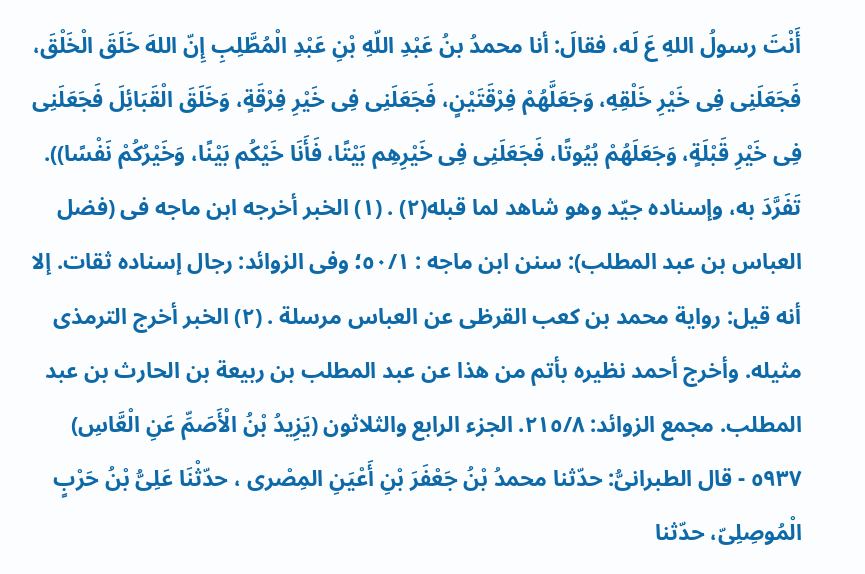أَنْتَ رسولُ اللهِ عَ لَه، فقالَ: أنا محمدُ بنُ عَبْدِ اللّهِ بْنِ عَبْدِ الْمُطَّلِبِ إِنّ اللهَ خَلَقَ الْخَلْقَ، فَجَعَلَنِى فِى خَيْرِ خَلْقِهِ، وَجَعَلَّهُمْ فِرْقَتَيْنٍ، فَجَعَلَنِى فِى خَيْرِ فِرْقَةٍ، وَخَلَقَ الْقَبَائِلَ فَجَعَلَنِى فِى خَيْرِ قَبْلَةٍ، وَجَعَلَهُمْ بُيُوتًا، فَجَعَلَنِى فِى خَيْرِهِم بَيْتًا، فَأَنَا خَيْكُم بَيْنًا، وَخَيْرُكُمْ نَفْسًا)). تَفَرَّدَ به، وإسناده جيّد وهو شاهد لما قبله(٢) . (١) الخبر أخرجه ابن ماجه فى (فضل العباس بن عبد المطلب): سنن ابن ماجه : ٥٠/١؛ وفى الزوائد: رجال إسناده ثقات. إلا أنه قيل: رواية محمد بن كعب القرظى عن العباس مرسلة . (٢) الخبر أخرج الترمذى مثيله. وأخرج أحمد نظيره بأتم من هذا عن عبد المطلب بن ربيعة بن الحارث بن عبد المطلب. مجمع الزوائد: ٢١٥/٨. الجزء الرابع والثلاثون (يَزِيدُ بْنُ الْأَصَمِّ عَنِ الْعَّاسِ) ٥٩٣٧ - قال الطبرانىُّ: حدّثنا محمدُ بْنُ جَعْفَرَ بْنِ أَعْيَنِ المِصْرى ، حدّثْنَا عَلِىُّ بْنُ حَرْبٍ الْمُوصِلِىّ، حدّثنا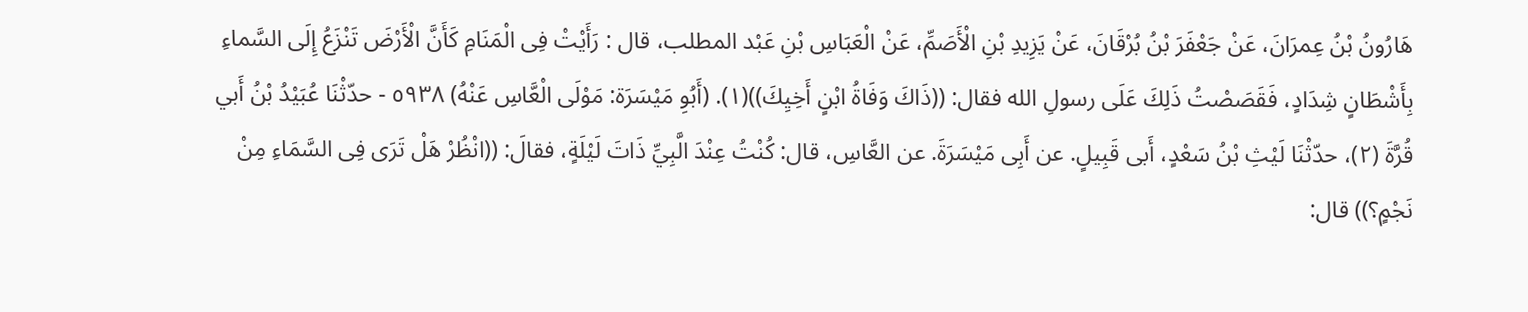هَارُونُ بْنُ عِمرَانَ، عَنْ جَعْفَرَ بْنُ بُرْقَانَ، عَنْ يَزِيدِ بْنِ الْأَصَمِّ، عَنْ الْعَبَاسِ بْنِ عَبْد المطلب، قال : رَأَيْتْ فِى الْمَنَامِ كَأَنَّ الْأَرْضَ تَنْزَعُ إِلَى السَّماءِ بِأَشْطَانٍ شِدَادٍ، فَقَصَصْتُ ذَلِكَ عَلَى رسولِ الله فقال: ((ذَاكَ وَفَاةُ ابْنٍ أَخِيِكَ))(١). (أَبُوِ مَيْسَرَة: مَوْلَى الْعَّاسِ عَنْهُ) ٥٩٣٨ - حدّثْنَا عُبَيْدُ بْنُ أَبي قُرَّةَ (٢)، حدّثْنَا لَيْثِ بْنُ سَعْدٍ، أَبى قَبِيلٍ. عن أَبِى مَيْسَرَةَ. عن العَّاسِ، قال: كُنْتُ عِنْدَ الَّبِيِّ ذَاتَ لَيْلَةٍ، فقالَ: ((انْظُرْ هَلْ تَرَى فِى السَّمَاءِ مِنْ نَجْمٍ؟)) قال: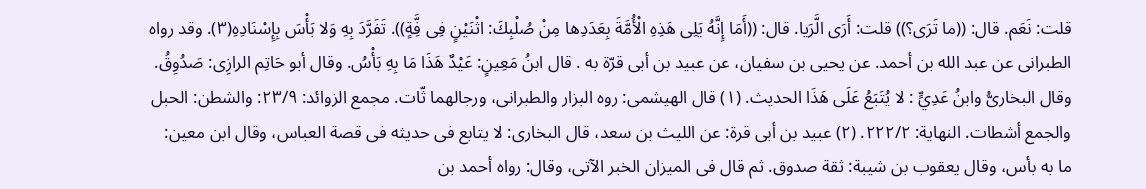قلت: نَعَم. قال: ((ما تَرَى؟)) قلت: أَرَى الَّرَيا. قال: ((أَمَا إِنَّهُ يَلِى هَذِهِ الْأُمَّةَ بِعَدَدِها مِنْ صُلْبِكَ: اثْنَيْنٍ فِى فَِّةٍ)). تَفَرَّدَ بِهِ وَلا بَأْسَ بِإِسْنَادِهِ(٣). وقد رواه الطبرانى عن عبد الله بن أحمد. عن يحيى بن سفيان، عن عبيد بن أبى قرّة به . قال ابنُ مَعِينٍ: عَيْدٌ هَذَا مَا بِهِ بَأْسُ. وقال أبو حَاتِم الرازِى: صَدُوِقُ. وقال البخارىُّ وابنُ عَدِيٍّ : لا يُتَبَعُ عَلَى هَذَا الحديث. (١) قال الهيشمى: روه البزار والطبرانى، ورجالهما ثّات. مجمع الزوائد: ٢٣/٩: والشطن: الحبل والجمع أشطات. النهاية: ٢٢٢/٢. (٢) عبيد بن أبى قرة: عن الليث بن سعد، قال البخارى: لا يتابع فى حديثه فى قصة العباس، وقال ابن معين: ما به بأس، وقال يعقوب بن شيبة: ثقة صدوق. ثم قال فى الميزان الخبر الآتى، وقال: رواه أحمد بن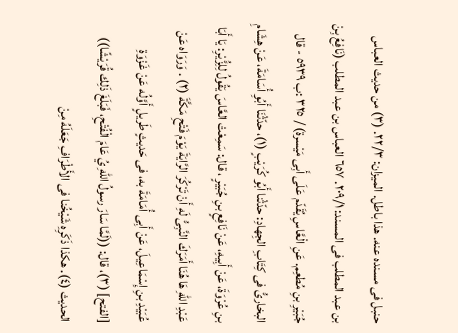حنبل فى مسنده عنه. هذا باطل. الميزان: ٢٢/٣. (٣) من حديث العباس بن عبد المطلب فى المسند: ٢٠٩/١. ٦٥٧ العباس بن عبد المطلب (نَافِعُ بِنْ جُبَيْرِ بنِ مُطعِم. عَنِ الْعَّاسِ يُقَدّم عَلَى أَبِى مَيْسرة) / ٣٢٥ :ب ٥٩٣٩ - قال البخارىُّ فى كِتَابِ الجِهادِ: حدّثْنا أَبُو كُرَيْبٍ (١)، حدّثْنَا أَبُوِ أُسَامَةَ، عَنْ هِشَامِ بنِ عُرْوَةَ، عَنْ أَبِيهِ، عَنْ نَافِعٍ بنِ جُبَيْرٍ ، قال: سَمِعْتْ العَّاسَ يَقُولُ لِلِزَُّيْرِ: يَا أَبَا عَبْدِ اللهِ هَا هُنَا أَمَرَكَ النَّبِىُّ لَهِ أَنْ تَرْكُرَ الرَّايَةَ يَوْمَ فَتْحِ مَكَّةَ (٢) . وَرَوَاه عَنْ عُبَيْدِ بنِ إِسْمَاعِيلَ، عَنْ أَبِى أُمَامَةَ به، فى حَديثٍ طَریلٍ أَوَّلُه عَنْ غَزْوَةِ [الفتح] (٣)، قال: ((لَمَّا سَارَ رسولُ اللهِ يُ عَامَ الْفُتْحِ، فَبَلَغَ ذَلِك قُرَيْشًا)) الحديث (٤). هكذا ذَكَرِهِ شَيْخُنا فى الأَطْرَافِ جَعَلَهُ مِنْ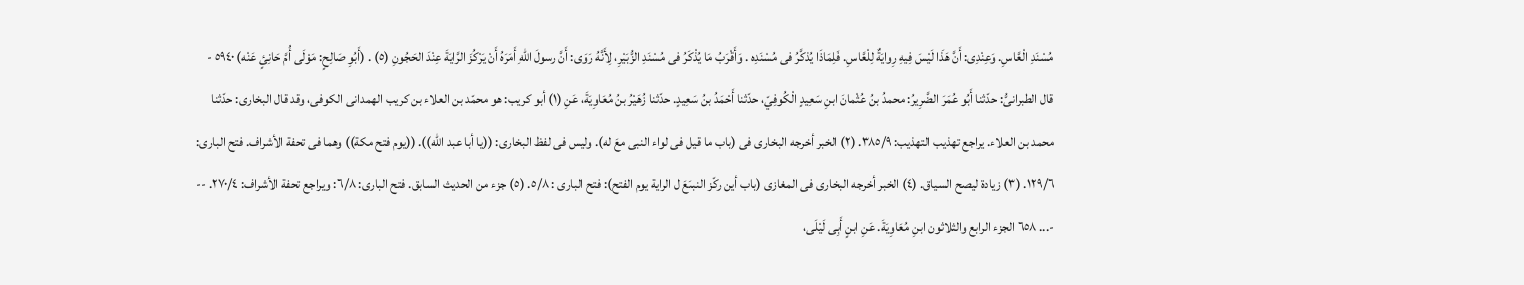مُسْنَدِ الْعَّاسِ. وَعِنْدِى: أَنَّ هَذَا لَيْسَ فِيهِ رِوايَةٌ لِلْعَّاسِ. فَلِمَاذَا يُذكَّرُ فى مُسْنَدِه . وَأَقْرَبُ مَا يُذْكَرُ فى مُسْنَدِ الزُّبَيْرِ، لِأَنَّهُ رَوَى: أَنَّ رسولَ اللهِ أَمَرَهُ أَنْ يَرْكُزَ الرَّايَةَ عِنْدَ الحَجُونِ (٥) . (أَبُوِ صَالِحٍ: مَوْلَى أُمَّ حَانِئٍ عَنْه) ٥٩٤٠ - قال الطبرانىُّ: حدّثنا أَبُو عُمَرَ الضَّرِيرُ: محمدُ بنُ عُثْمانَ ابنِ سَعِيدٍ الْكُوفِيّ، حدّثنا أَحْمَدُ بنُ سَعِيدٍ. حدّثنا زُهَيْرُ بنُ مُعَاوِيَةَ، عَنِ (١) أبو كريب: هو محمّد بن العلاء بن كريب الهمدانى الكوفى، وقد قال البخارى: حدّثنا محمد بن العلاء. يراجع تهذيب التهذيب: ٣٨٥/٩. (٢) الخبر أخرجه البخارى فى (باب ما قيل فى لواء النبى معَ له). وليس فى لفظ البخارى: ((يا أبا عبد الله)). ((يوم فتح مكة)) وهما فى تحفة الأشراف. فتح البارى: ١٢٩/٦. (٣) زيادة ليصح السياق. (٤) الخبر أخرجه البخارى فى المغازى (باب أين ركّز النبىَعَ ل الراية يوم الفتح): فتح البارى : ٥/٨. (٥) جزء من الحديث السابق. فتح البارى: ٦/٨: ويراجع تحفة الأشراف: ٢٧٠/٤. -- -... ٦٥٨ الجزء الرابع والثلاثون ابنِ مُعَاوِيَةَ. عَنِ ابنٍ أَبِى لَيْلَى،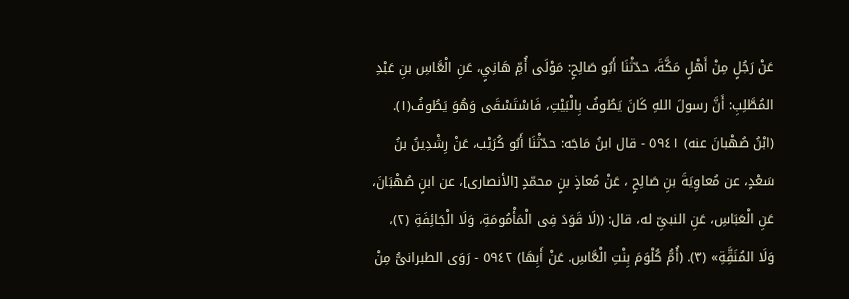عَنْ رَجُلٍ مِنْ أَهْلٍ مَكَّةَ، حدّثْنَا أَبُو صَالِحٍ: مَوْلَى أُمِّ هَانِيٍ، عَنِ الْعَّاسِ بنِ عَبْدِ المُطَّلِبِ: أَنَّ رسولَ اللهِ كَانَ يَطُوفُ بِالْبَيْتِ، فَاسْتَسْقَى وَهُوَ يَطُوفُ(١). (ابْنُ صُهْبانَ عنه) ٥٩٤١ - قال ابنُ مَاجَه: حدّثْنَا أَبُو كُرَيْب، عَنْ رِشْدِينُ بنُ سَعْدٍ، عن مُعاوِيَةَ بنِ صَالِحٍ ، عَنْ مُعاذٍ بنٍ محمّدٍ [الأنصارى]، عن ابنٍ صُهْبَانَ، عَنِ الْعَبَاسِ، عَنِ النبىِّ له، قال: ((لَا قَوَدَ فِى الْمَأْمُومَةِ، وَلَا الْجَائِفَةِ (٢)، وَلَا المُنَقَِّةِ» (٣). (أُمُّ كُلْوَمَ بِنْتِ الْعَّاسِ. عَنْ أَبِهَا) ٥٩٤٢ - رَوَى الطبرانىُّ مِنْ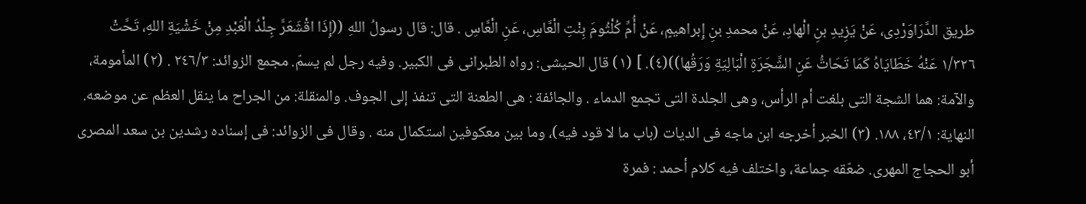طريق الدَّرَاوَرْدِى، عَنْ يَزِيدِ بنِ الْهادِ، عَنْ محمدِ بنِ إِبراهيمٍ، عَنْ أُمِّ كُلْثُومَ بِنْتِ الْعَّاسِ، عَنِ الْعَّاسِ . قال: قال رسولُ اللهِ ((إِذَا اقْشَعَرَّ جِلْدُ الْعَبْدِ مِنْ خَشْيَةِ اللهِ، تَحَّتْ ١/٣٢٦ عَنْهُ خَطَايَاهُ كَمَا تَحَاتُّ عَنِ الشَّجَرَةِ الْبَالِيَةِ وَرَقُها))(٤). ] (١) قال الحيشى: رواه الطبرانى فى الكبير. وفيه رجل لم يسمّ. مجمع الزوائد: ٢٤٦/٣ . (٢) المأمومة، والآمة: هما الشجة التى بلغت أم الرأس، وهى الجلدة التى تجمع الدماء . والجائفة : هى الطعنة التى تنفذ إلى الجوف. والمنقلة: من الجراح ما ينقل العظم عن موضعه. النهاية: ٤٣/١، ١٨٨. (٣) الخبر أخرجه ابن ماجه فى الديات (باب ما لا قود فيه)، وما بين معكوفين استكمال منه . وقال فى الزوائد: فى إسناده رشدين بن سعد المصرى أبو الحجاج المهرى. ضعّقه جماعة، واختلف فيه كلام أحمد : فمرة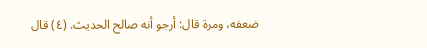ضعفه، ومرة قال: أرجو أنه صالح الحديث. (٤) قال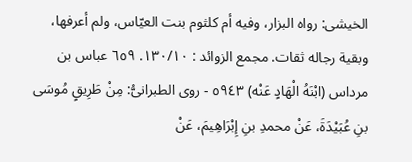الخيشى: رواه البزار، وفيه أم كلثوم بنت العيّاس، ولم أعرفها، وبقية رجاله ثقات. مجمع الزوائد : ١٣٠/١٠. ٦٥٩ عباس بن مرداس (ابْنَهُ الْهَادٍ عَنْه) ٥٩٤٣ - روى الطبرانىُّ: مِنْ طَرِيقٍ مُوسَى بنِ عُبَيْدَةَ، عَنْ محمدِ بنِ إِبْرَاهِيمَ، عَنْ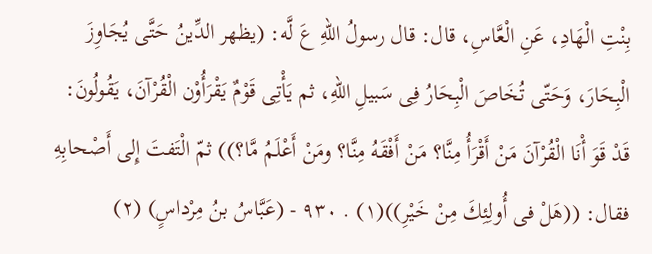بِنْتِ الْهَادِ، عَنِ الْعَّاسِ، قال: قال رسولُ اللهِ عَ لَّه: (يظهر الدِّينُ حَتَّى يُجَاوِزَ الْبِحَارَ، وَحَتّى تُخَاصَ الْبِحَارُ فِى سَبيلِ اللهِ، ثم يَأْتِى قَوْمٌ يَقْرَأُوْن الْقُرْآنَ، يَقُولُونَ: قَدْ قَوَ أْنَا الْقُرْآنَ مَنْ أَقْرَأُ مِنَّا؟ مَنْ أَفْقَهُ مِنَّا؟ ومَنْ أَعْلَمُ مَّا؟)) ثمّ الْتَفتَ إِلى أَصْحابِهِ فقال: ((هَلْ فى أُولِئِكَ مِنْ خَيْرِ))(١) . ٩٣٠ - (عَبَّاسُ بنُ مِرْداسٍ) (٢)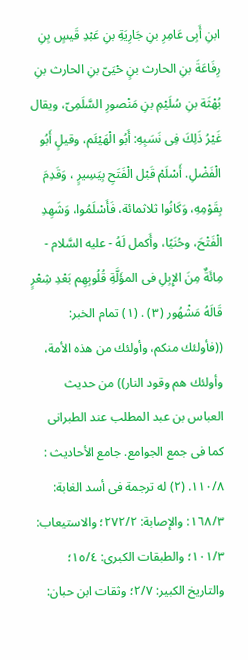ابنِ أَبِى عَامِرِ بنِ جَارِيَةِ بنِ عَبْدِ قَيسٍ بِنِ رِفَاعَةَ بنِ الحارث بنٍ حْيَىّ بنِ الحارث بنِ بُهْثَة بنِ سُلَيْمِ بنِ مَنْصورِ السَّلَمِىّ، ويقال غَيْرُ ذَلِكَ فِى نَسَبِهِ: أَبُو الْهَيْئَم، وقيلٍ أَبُو الْفَضْلِ. أَسْلَمْ قَبْل الْفَتَحِ بِيَسِيرٍ ، وَقَدِمَ بِقَوْمِهِ، وَكَانُوا ثلاثمائة، فَأَسْلَمُوا، وَشَهِدِ الْفَتْحَ، وحُنَيًا، وأَكمل لَهُ - عليه السَّلام - مِائَةٌ مِنَ الإِبِلِ فى المؤَلَّةِ قُلُوبِهِم بَعْدِ شِعْرٍ قَالَهُ مَشْهُور (٣) . (١) تمام الخبر: ((فأولئك منكم، وأولئك من هذه الأمة، وأولئك هم وقود النار)) من حديث العباس بن عبد المطلب عند الطبرانى كما فى جمع الجوامع. جامع الأحاديث : ١١٠/٨. (٢) له ترجمة فى أسد الغابة: ١٦٨/٣: والإصابة: ٢٧٢/٢؛ والاستيعاب: ١٠١/٣؛ والطبقات الكبرى: ١٥/٤؛ والتاريخ الكبير: ٢/٧؛ وثقات ابن حبان: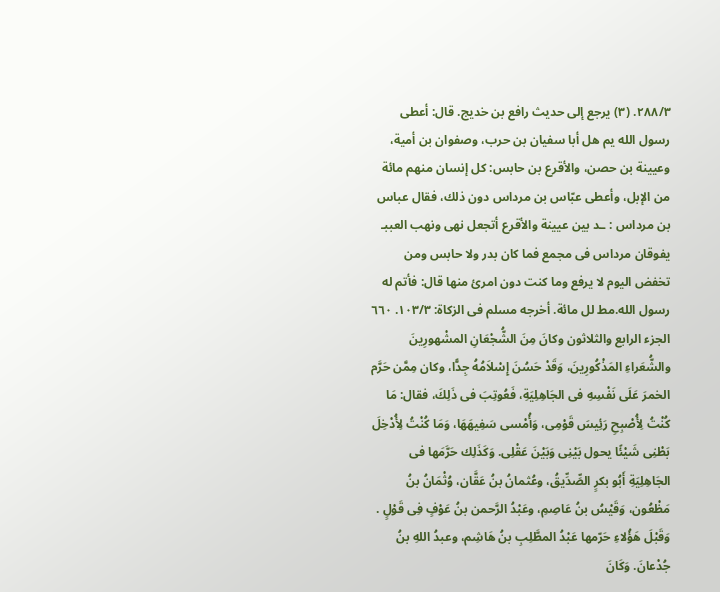٢٨٨/٣. (٣) يرجع إلى حديث رافع بن خديج. قال: أعطى رسول الله يم هل أبا سفيان بن حرب، وصفوان بن أمية، وعيينة بن حصن، والأقرع بن حابس: كل إنسان منهم مائة من الإبل، وأعطى عبّاس بن مرداس دون ذلك، فقال عباس بن مرداس : ـد بين عيينة والأقرع أتجعل نهى ونهب العببـ يفوقان مرداس فى مجمع فما كان بدر ولا حابس ومن تخفض اليوم لا يرفع وما کنت دون امرئ منها قال: فأتم له رسول الله.مط لل مائة. أخرجه مسلم فى الزكاة: ١٠٣/٣. ٦٦٠ الجزء الرابع والثلاثون وكانَ مِنَ الشُّجْعَانِ المشْهورِينَ والشُّعَراءِ المَذْكُورِينَ، وَقَدْ حَسُنَ إِسْلاَمُهُ جِدًّا، وكان مِمَّن حَرَّم الخمرَ عَلَى نَفْسِهِ فى الجَاهِلِيَةِ، فَعُوتِبَ فى ذَلِكَ، فقال: مَا كُنْتُ لِأُصْبِحِ رَئِيسَ قَوْمِى، وَأُمْسى سَفِيهَهَا، وَمَا كُنْتُ لِأُدْخِلَ بَطْنِى شَيْئًا يحول بَيْنِى وَبَيْنَ عَقْلِى. وَكَذَلِك حَرَّمَها فى الجَاهِلِيَةِ أَبُو بكرٍ الصِّدِّيقُ، وعُثمانُ بنُ عَقَّان، وُثْمَانُ بنُ مَظْعُون، وَقَيْسُ بنُ عَاصِمِ، وعَبْدُ الرَّحمن بنُ عَوْفٍ فِى قَوْلٍ . وَقَبْلَ هَؤُلاءِ حَرّمها عَبْدُ المطَّلِبِ بنُ هَاشِم، وعبدُ اللهِ بنُ جُدْعانَ. وَكَانَ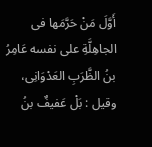أَوَّلَ مَنْ حَرَّمَها فى الجاهِلَّةِ على نفسه عَامِرُ بنُ الظَّرَبِ العَدْوَانِى، وقيل : بَلْ عَفيفٌ بنُ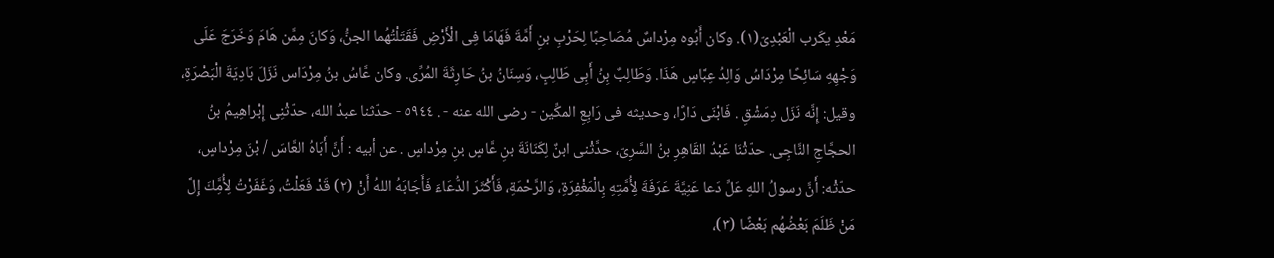مَعْدِ يكَرب الْعَبْدِىّ(١). وكان أَبُوه مِرْداسٌ مُصَاحِبًا لِحَرْبِ بنِ أَمَّةَ فَهَامَا فِى الْأَرْضِ فَقَتَلْتُهُما الجنُّ، وَكانَ مِمَّن هَامَ وَخَرَجَ عَلَى وَجْهِهِ سَائِحًا مِرْدَاسُ وَالِدُ عِبَّاسٍ هَذَا. وَطَالِبٌ بِنُ أَبِى طَالِبٍ، وَسِنَانُ بنُ حَارِثَةَ المُرِّى. وكان عَّاسُ بنُ مِرْدَاس نَزَلَ بَادِيَةَ الْبَصْرَةِ، وقيل: إِنَّه نَزَل دِمَشْقِ . فَابْنَى دَارًا، وحديثه فى رَابِعِ المكِّين - رضى الله عنه - . ٥٩٤٤ - حدّثنا عبدُ الله، حدّثْنِى إِبْراهِيمُ بنُ الحجَّاجِ النَّاجِى. حدّثْنَا عَبْدُ القَاهِرِ بنُ السَّرِىّ، حدَّثْنى ابنٌ لِكَنَانَةَ بنِ عَّاسٍ بنِ مِرْداسٍ . عن أبيه : أَنَّ أَبَاهُ العَّاسَ / بْنَ مِرْداسٍ، حدّثْه: أَنَّ رسولُ اللهِ عَلِّ دَعا عَنِيَّةَ عَرَفَةَ لِأُمَّتِهِ بِالْمَغْفِرَةِ، وَالرَّحْمَةِ، فَأَكْثَرَ الدُّعَاءَ فَأَجَابَهُ اللهُ أَنْ (٢) قَدْ فَعَلْتُ، وَغَفَرْتُ لِأُمَِّكَ إِلَّ مَنْ ظَلَمَ بَعْضُهُم بَعْضًا (٣)،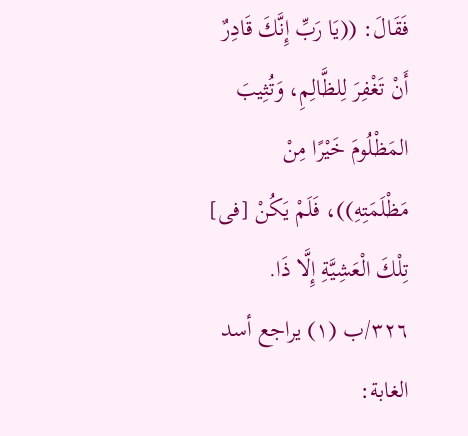فَقَالَ: ((يَا رَبِّ إِنَّكَ قَادِرٌ أَنْ تَغْفِرَ لِلظَّالِمِ، وَتُثِيبَ المَظْلُومَ خَيْرًا مِنْ مَظْلَمَتِهِ))، فَلَمْ يَكُنْ [فى] تِلْكَ الْعَشِيَّةِ إِلَّا ذَا. ٣٢٦/ب (١) يراجع أسد الغابة: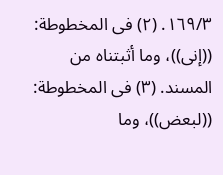١٦٩/٣. (٢) فى المخطوطة: ((إنى))، وما أثبتناه من المسند. (٣) فى المخطوطة: ((لبعض))، وما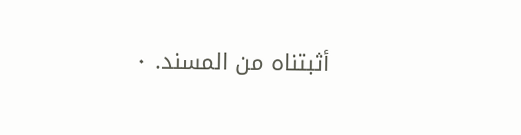أثبتناه من المسند. ٠